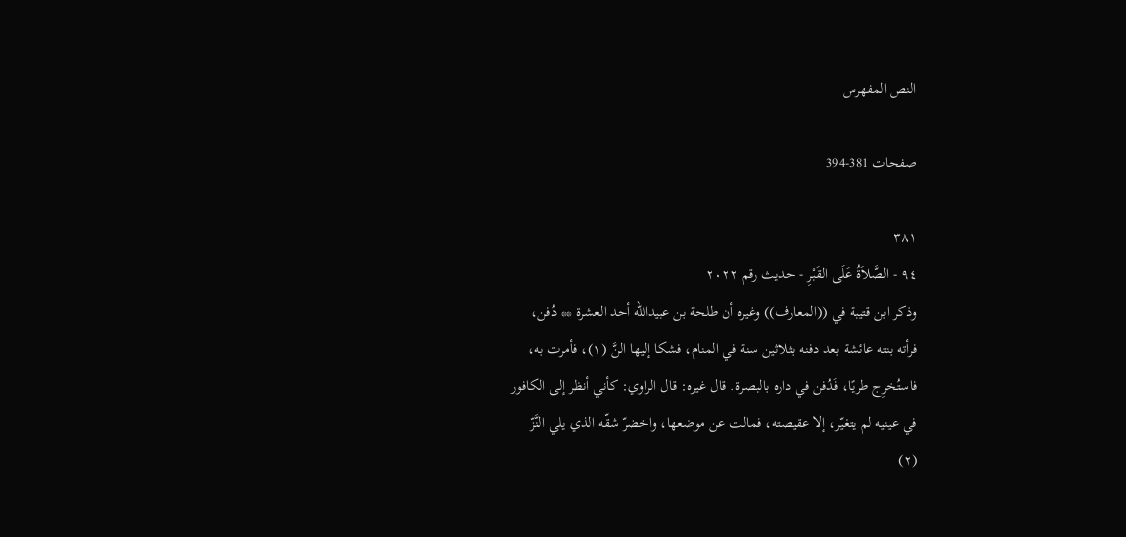النص المفهرس

صفحات 381-394

٣٨١
٩٤ - الصَّلاَةُ عَلَى القَبْرِ - حديث رقم ٢٠٢٢
وذكر ابن قتيبة في ((المعارف)) وغيره أن طلحة بن عبيدالله أحد العشرة ** دُفن،
فرأته بنته عائشة بعد دفنه بثلاثين سنة في المنام، فشكا إليها النَّ (١)، فأمرت به،
فاستُخرِج طريًا، فَدُفن في داره بالبصرة. قال غيره: قال الراوي: كأني أنظر إلى الكافور
في عينيه لم يتغيّر، إلا عقيصته، فمالت عن موضعها، واخضرّ شقّه الذي يلي النَّزّ
(٢)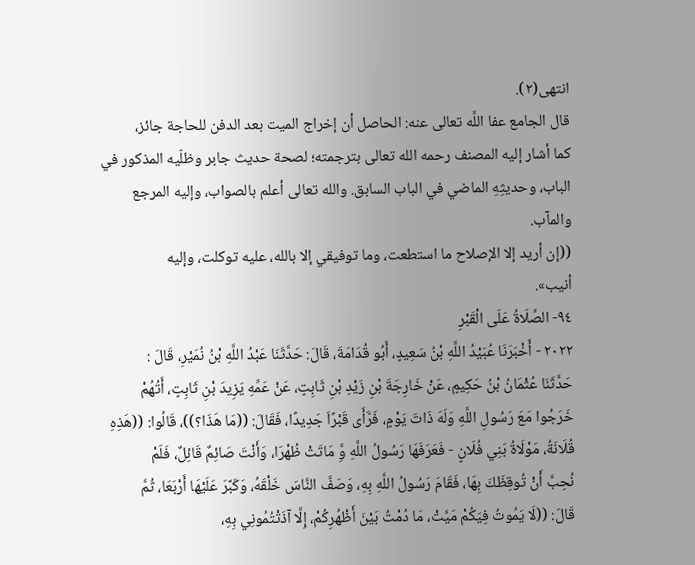انتھی(٢).
قال الجامع عفا اللَّه تعالى عنه: الحاصل أن إخراج الميت بعد الدفن للحاجة جائز،
كما أشار إليه المصنف رحمه الله تعالى بترجمته؛ لصحة حديث جابر وظلّيه المذكور في
الباب، وحديثِهِ الماضي في الباب السابق. والله تعالى أعلم بالصواب، وإليه المرجع
والمآب.
((إن أريد إلا الإصلاح ما استطعت، وما توفيقي إلا بالله، عليه توكلت، وإليه
أنیب».
٩٤- الصَّلَاةُ عَلَى الْقَبْرِ
٢٠٢٢ - أَخْبَرَنَا عُبَيْدُ اللَّهِ بْنُ سَعِيدٍ، أَبُو قُدَامَةَ، قَالَ: حَدَّثَنَا عَبْدُ اللَّهِ بْنُ نُمَيْرِ، قَالَ :
حَدَّثَنَا عُثْمَانُ بْنُ حَكِيمٍ، عَنْ خَارِجَةَ بْنِ زَيْدِ بْنِ ثَابِتٍ، عَنْ عَمِّهِ يَزِيدَ بْنِ ثَابِتٍ، أَتُهُمْ
خَرَجُوا مَعَ رَسُولِ اللَّهِ وَلَهَ ذَاتَ يَوْمٍ، فَرَّأَى قَبْرًاَ جَدِيدًا، فَقَالَ: ((مَا هَذَا؟))، قَالُوا: ((هَذِهِ
قُلَانَةُ، مَوْلَاةُ بَنِي فُلَانٍ - فَعَرَفَهَا رَسُولُ اللَّهِ وَِّ مَاتَتْ ظُهْرَا، وَأَنْتَ صَائِمٌ قَائِلٌ، فَلَمْ
نُحِبَّ أَنْ تُوقِظَكَ بِهَا، فَقَامَ رَسُولُ اللَّهِ بِهِ، وَصَفَّ النَّاسَ خَلْقَهُ، وَكَبَّرَ عَلَيْهَا أَرْبَعَا، ثُمَّ
قَالَ: ((لَا يَمُوتُ فِيَكُمْ مَيَّتْ، مَا دُمْتُ بَيْنَ أَظْهُرِكُمْ، إِلَّا آذَتْتُمُونِي بِهِ،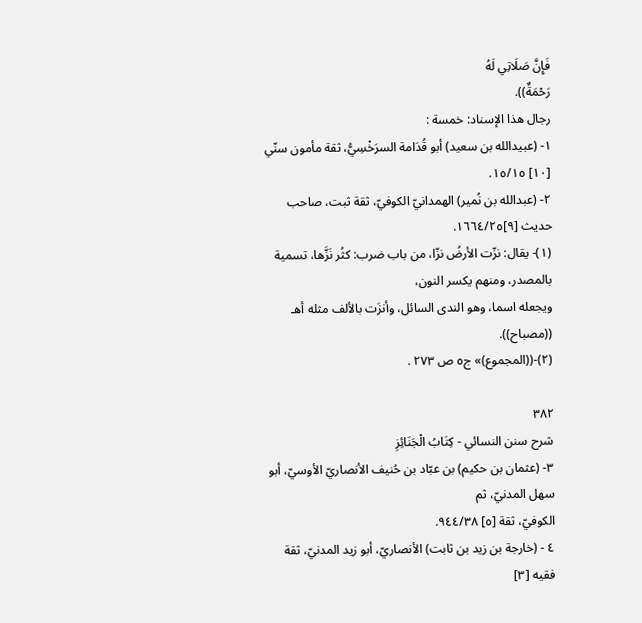فَإِنَّ صَلَاتِي لَهُ
رَحْمَةٌ)).
رجال هذا الإسناد: خمسة :
١- (عبيدالله بن سعيد) أبو قُدَامة السرَخْسِيُّ، ثقة مأمون سنّي [١٠] ١٥/١٥.
٢- (عبدالله بن نُمير) الهمدانيّ الكوفيّ، ثقة ثبت، صاحب حديث [٩]١٦٦٤/٢٥.
(١)- يقال: نزّت الأرضُ نزّا، من باب ضرب: كثُر نَزَّها، تسمية بالمصدر، ومنهم يكسر النون،
ويجعله اسما، وهو الندى السائل، وأنزَت بالألف مثله أهـ ((مصباح)).
(٢)-((المجموع)» ج٥ ص ٢٧٣ .

٣٨٢
شرح سنن النسائي - کِتَابُ الْجَنَائِزِ
٣- (عثمان بن حكيم) بن عبّاد بن حُنيف الأنصاريّ الأوسيّ، أبو سهل المدنيّ، ثم
الكوفيّ، ثقة [٥] ٩٤٤/٣٨.
٤ - (خارجة بن زيد بن ثابت) الأنصاريّ، أبو زيد المدنيّ، ثقة فقيه [٣]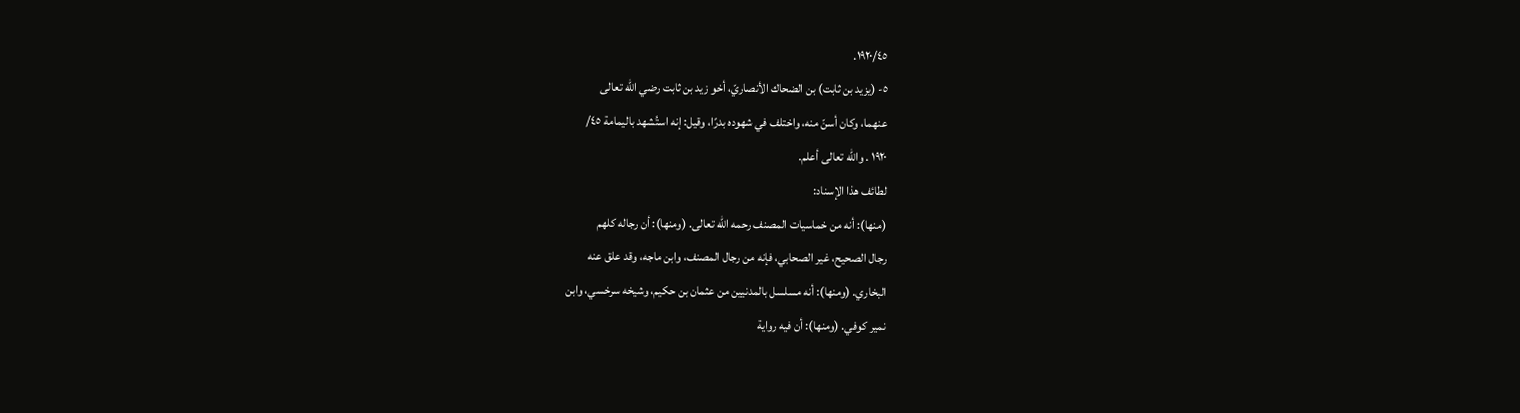١٩٢٠/٤٥.
٥- (يزيد بن ثابت) بن الضحاك الأنصاريّ، أخو زيد بن ثابت رضي اللّه تعالى
عنهما، وكان أسنّ منه، واختلف في شهوده بدرًا، وقيل: إنه استُشهد باليمامة ٤٥/
١٩٢٠ . والله تعالى أعلم.
لطائف هذا الإسناد:
(منها): أنه من خماسيات المصنف رحمه الله تعالى. (ومنها): أن رجاله كلهم
رجال الصحيح، غير الصحابي، فإنه من رجال المصنف، وابن ماجه، وقد علق عنه
البخاري. (ومنها): أنه مسلسل بالمدنيين من عثمان بن حكيم، وشيخه سرخسي، وابن
نمير كوفي. (ومنها): أن فيه رواية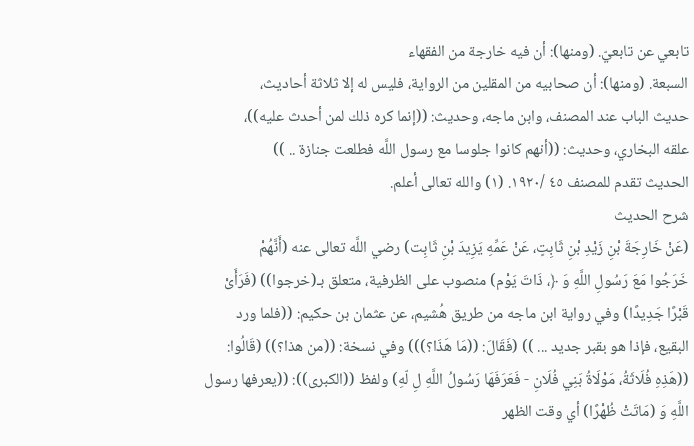تابعي عن تابعيّ. (ومنها): أن فيه خارجة من الفقهاء
السبعة. (ومنها): أن صحابيه من المقلين من الرواية، فليس له إلا ثلاثة أحاديث،
حديث الباب عند المصنف، وابن ماجه، وحديث: ((إنما کره ذلك لمن أحدث علیه))،
علقه البخاري، وحديث: ((أنهم كانوا جلوسا مع رسول اللَّه فطلعت جنازة .. ))
الحديث تقدم للمصنف ٤٥ /١٩٢٠. (١) والله تعالى أعلم.
شرح الحديث
(عَنْ خَارِجَةَ بْنِ زَيْدِ بْنِ ثَابِتٍ، عَنْ عَمِّهِ يَزِيدَ بْنِ ثَابِت) رضي اللَّه تعالى عنه (أَنَّهُمْ
خَرَجُوا مَعَ رَسُولِ اللَّهِ وَ ﴿، ذَاتَ يَوْم) منصوب على الظرفية، متعلق بـ(خرجوا)) (فَرَأَىْ
قَبْرًا جَدِيدًا) وفي رواية ابن ماجه من طريق هُشيم، عن عثمان بن حكيم: ((فلما ورد
البقيع، فإذا هو بقبر جديد ... )) (فَقَالَ: ((مَا هَذَا؟))) وفي نسخة: ((من هذا؟)) (قَالُوا:
((هَذِهِ فُلَاثَةُ، مَوْلَاةُ بَنِي فُلَانِ - فَعَرَفَهَا رَسُولُ اللَّهِ لِ لّهِ) ولفظ ((الكبرى)): ((يعرفها رسول
اللَّهِ وَ (مَاتَتْ ظُهْرًا) أي وقت الظهر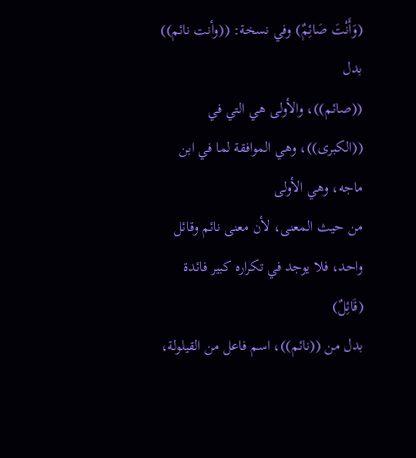(وَأَنْتَ صَائِمٌ) وفي نسخة: ((وأنت نائم)) بدل
((صائم))، والأولى هي التي في ((الكبرى))، وهي الموافقة لما في ابن ماجه، وهي الأولى
من حيث المعنى، لأن معنى نائم وقائل واحد، فلا يوجد في تكراره كبير فائدة (قَائِلٌ)
بدل من ((نائم))، اسم فاعل من القيلولة،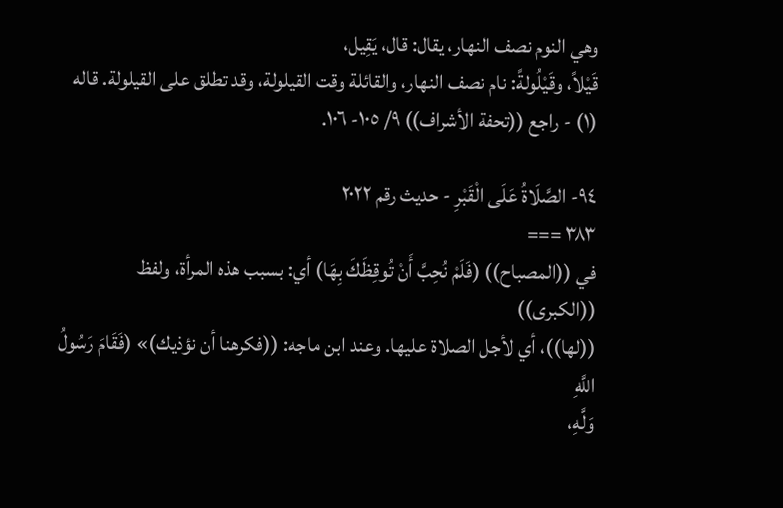وهي النوم نصف النهار، يقال: قال، يَقِيل،
قَيْلاً، وقَيْلُولةً: نام نصف النهار، والقائلة وقت القيلولة، وقد تطلق على القيلولة. قاله
(١) - راجع ((تحفة الأشراف)) ٩/ ١٠٥- ١٠٦.

٩٤- الصَّلَاةُ عَلَى الْقَبْرِ - حديث رقم ٢٠٢٢
٣٨٣ ===
في ((المصباح)) (فَلَمْ نُحِبَّ أَنْ تُوقِظَكَ بِهَا) أي: بسبب هذه المرأة، ولفظ ((الكبرى))
((لها))، أي لأجل الصلاة عليها. وعند ابن ماجه: ((فكرهنا أن نؤذيك)» (فَقَامَ رَسُولُ اللَّهِ
وَلَّهِ،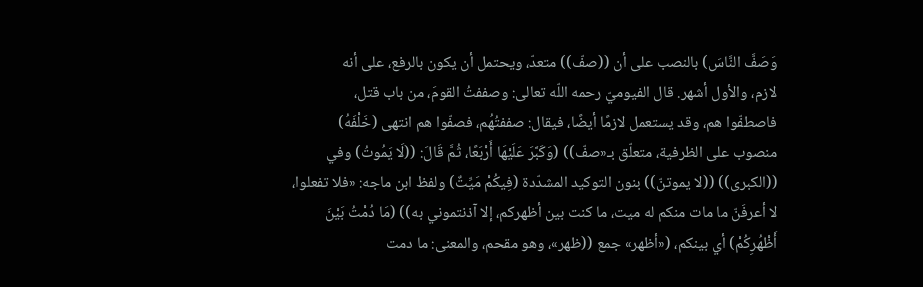وَصَفَّ النَّاسَ) بالنصب على أن ((صفّ)) متعدّ، ويحتمل أن يكون بالرفع، على أنه
لازم، والأول أشهر. قال الفيوميّ رحمه اللّه تعالى: وصففتُ القومَ، من باب قتل،
فاصطفّوا هم، وقد يستعمل لازمًا أيضًا، فيقال: صففتُهُم، فصفّوا هم انتهى (خَلْفَهُ)
منصوب على الظرفية، متعلّق بـ«صفّ)) (وَكَبَّرَ عَلَيْهَا أَرْبَعًا، ثُمَّ قَالَ: ((لَا يَمُوتُ) وفي
((الكبرى)) ((لا يموتنّ)) بنون التوكيد المشدّدة (فِيكُمْ مَيِّتٌ) ولفظ ابن ماجه: «فلا تفعلوا،
لا أعرفَنّ ما مات منكم له ميت، ما كنت بين أظهركم، إلا آذنتموني به)) (مَا دُمْتُ بَيْنَ
أَظْهُرِكُمْ) أي بينكم، («أظهر» جمع ((ظهر»، وهو مقحم، والمعنى: ما دمت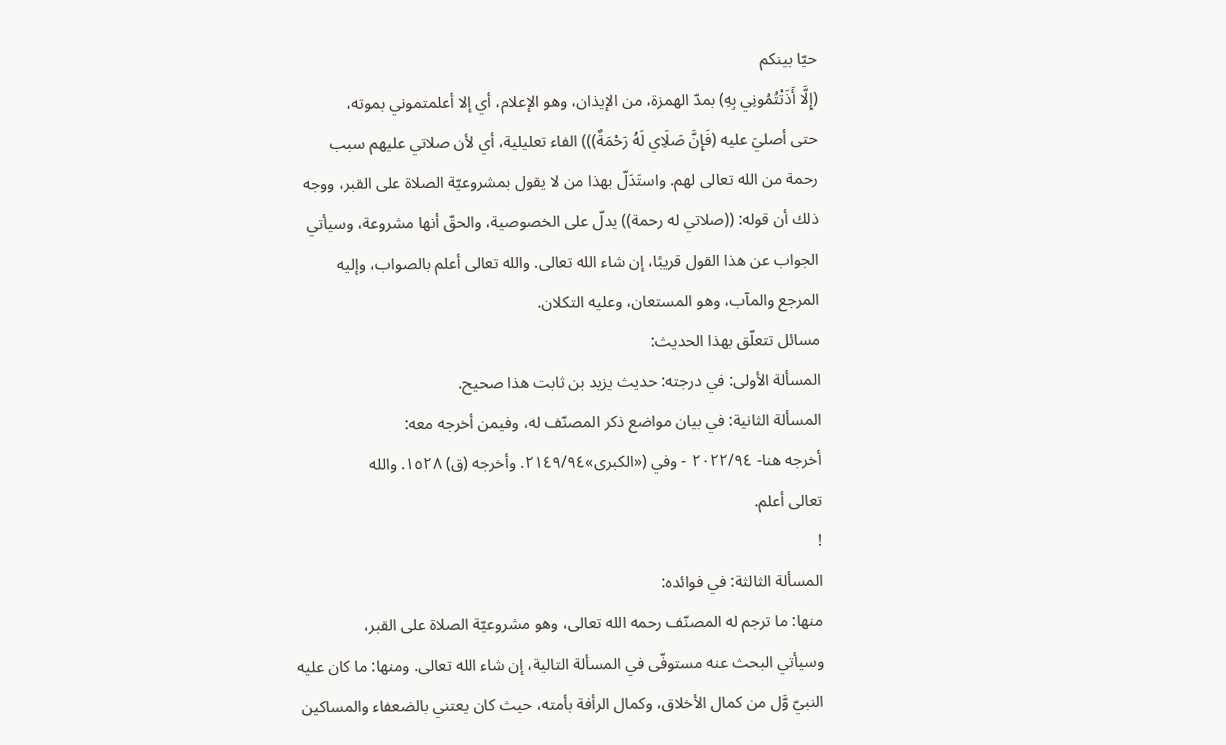حيّا بينكم
(إِلَّا أَذَتْتُمُونِي بِهِ) بمدّ الهمزة، من الإيذان، وهو الإعلام، أي إلا أعلمتموني بموته،
حتى أصليَ عليه (فَإِنَّ صَلَاِي لَهُ رَحْمَةٌ))) الفاء تعليلية، أي لأن صلاتي عليهم سبب
رحمة من الله تعالى لهم. واستَدَلّ بهذا من لا يقول بمشروعيّة الصلاة على القبر، ووجه
ذلك أن قوله: ((صلاتي له رحمة)) يدلّ على الخصوصية، والحقّ أنها مشروعة، وسيأتي
الجواب عن هذا القول قريبًا، إن شاء الله تعالى. والله تعالى أعلم بالصواب، وإليه
المرجع والمآب، وهو المستعان، وعليه التكلان.
مسائل تتعلّق بهذا الحديث:
المسألة الأولى: في درجته: حديث يزيد بن ثابت هذا صحيح.
المسألة الثانية: في بيان مواضع ذكر المصنّف له، وفيمن أخرجه معه:
أخرجه هنا- ٢٠٢٢/٩٤ - وفي («الكبرى»٢١٤٩/٩٤. وأخرجه (ق) ١٥٢٨. والله
تعالى أعلم.
!
المسألة الثالثة: في فوائده:
منها: ما ترجم له المصنّف رحمه الله تعالى، وهو مشروعيّة الصلاة على القبر،
وسيأتي البحث عنه مستوفّى في المسألة التالية، إن شاء الله تعالى. ومنها: ما كان عليه
النبيّ وَّل من كمال الأخلاق، وكمال الرأفة بأمته، حيث كان يعتني بالضعفاء والمساكين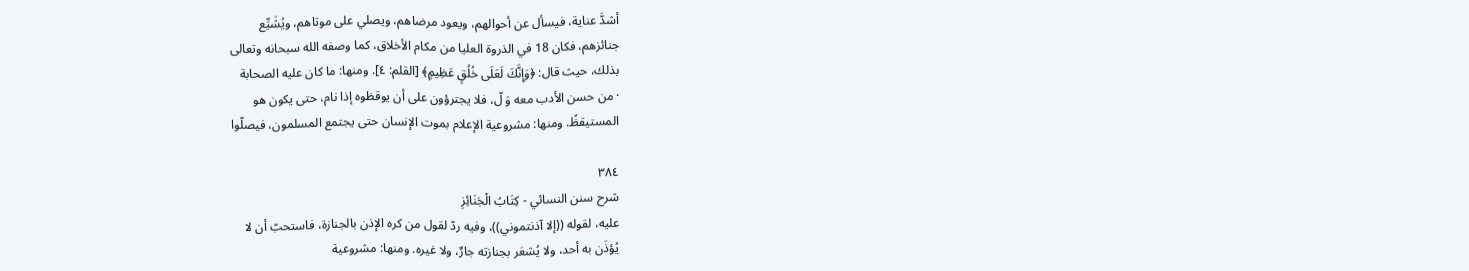أشدَّ عناية، فيسأل عن أحوالهم، ويعود مرضاهم، ويصلي على موتاهم، ويُشَيِّع
جنائزهم، فكان 18 في الذروة العليا من مكام الأخلاق، كما وصفه الله سبحانه وتعالى
بذلك، حيث قال: ﴿وَإِنَّكَ لَعَلَى خُلُقٍ عَظِيمٍ﴾ [القلم: ٤]. ومنها: ما كان عليه الصحابة
· من حسن الأدب معه وَ لّ، فلا يجترؤون على أن يوقظوه إذا نام، حتى يكون هو
المستيقظً. ومنها: مشروعية الإعلام بموت الإنسان حتى يجتمع المسلمون، فيصلّوا

٣٨٤
شرح سنن النسائي - کِتَابُ الْجَنَائِزِ
عليه، لقوله ((إلا آذنتموني))، وفيه ردّ لقول من كره الإذن بالجنازة، فاستحبّ أن لا
يُؤذَن به أحد، ولا يُشعَر بجنازته جارٌ، ولا غيره. ومنها: مشروعية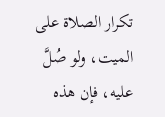تكرار الصلاة على
الميت، ولو صُلَّ عليه، فإن هذه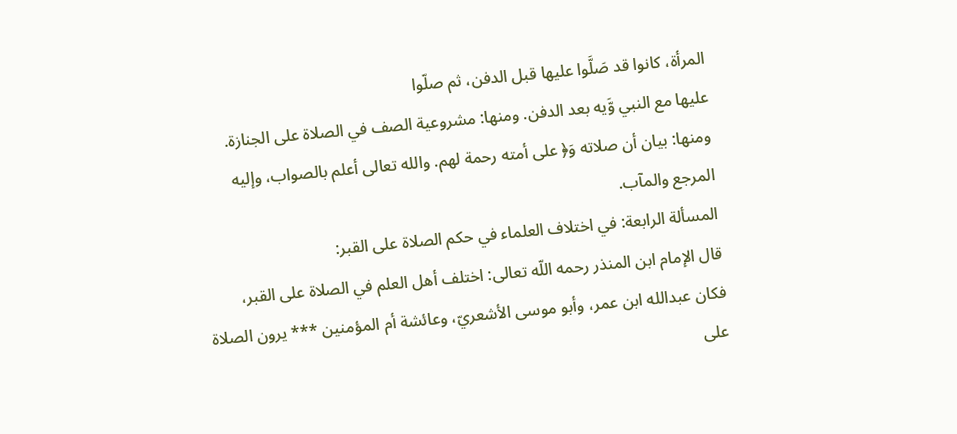المرأة، كانوا قد صَلَّوا عليها قبل الدفن، ثم صلّوا
عليها مع النبي وَّيه بعد الدفن. ومنها: مشروعية الصف في الصلاة على الجنازة.
ومنها: بيان أن صلاته وَ﴿ على أمته رحمة لهم. والله تعالى أعلم بالصواب، وإليه
المرجع والمآب.
المسألة الرابعة: في اختلاف العلماء في حكم الصلاة على القبر:
قال الإمام ابن المنذر رحمه اللّه تعالى: اختلف أهل العلم في الصلاة على القبر،
فكان عبدالله ابن عمر، وأبو موسى الأشعريّ، وعائشة أم المؤمنين *** يرون الصلاة
على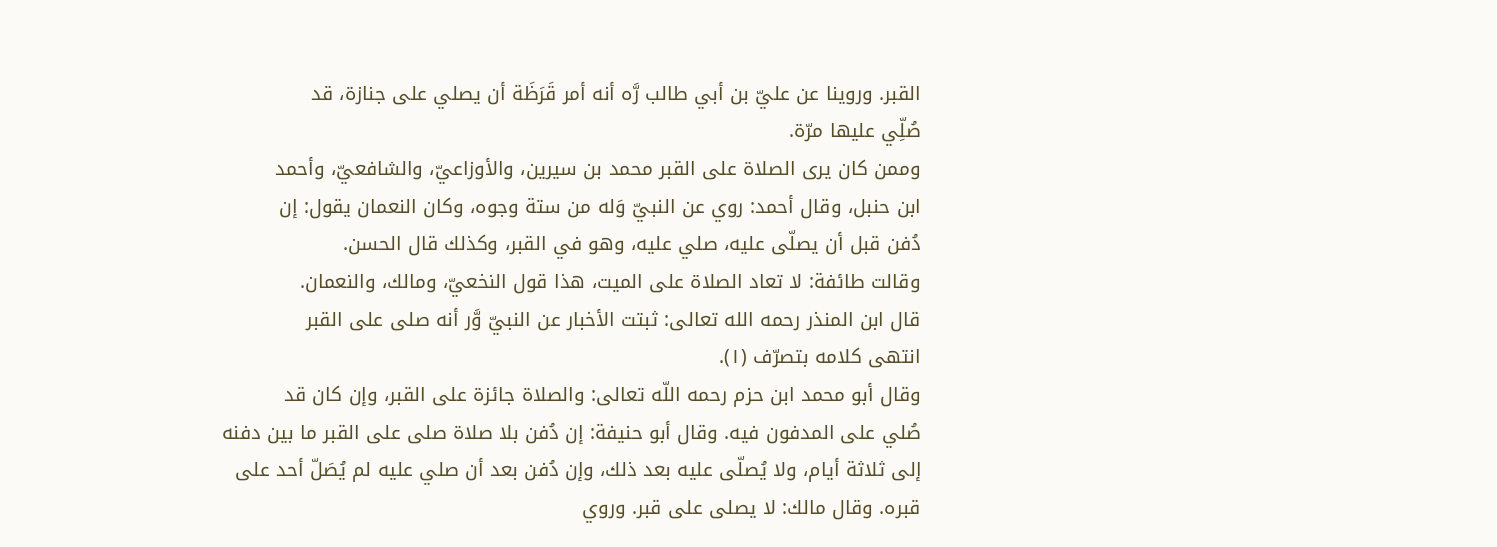القبر. وروينا عن عليّ بن أبي طالب رَّه أنه أمر قَرَظَة أن يصلي على جنازة، قد
صُلِّي عليها مرّة.
وممن كان يرى الصلاة على القبر محمد بن سيرين، والأوزاعيّ، والشافعيّ، وأحمد
ابن حنبل، وقال أحمد: روي عن النبيّ وَله من ستة وجوه، وكان النعمان يقول: إن
دُفن قبل أن يصلّى عليه، صلي عليه، وهو في القبر، وكذلك قال الحسن.
وقالت طائفة: لا تعاد الصلاة على الميت، هذا قول النخعيّ، ومالك، والنعمان.
قال ابن المنذر رحمه الله تعالى: ثبتت الأخبار عن النبيّ وَّر أنه صلى على القبر
انتهى كلامه بتصرّف (١).
وقال أبو محمد ابن حزم رحمه اللّه تعالى: والصلاة جائزة على القبر، وإن كان قد
صُلي على المدفون فيه. وقال أبو حنيفة: إن دُفن بلا صلاة صلى على القبر ما بين دفنه
إلى ثلاثة أيام، ولا يُصلّى عليه بعد ذلك، وإن دُفن بعد أن صلي عليه لم يُصَلّ أحد على
قبره. وقال مالك: لا يصلى على قبر. وروي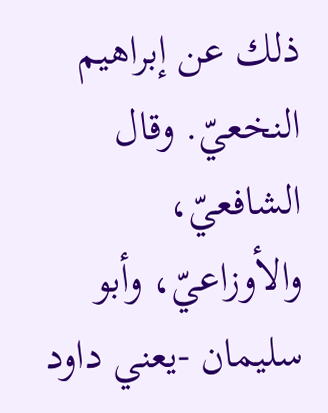ذلك عن إبراهيم النخعيّ. وقال
الشافعيّ، والأوزاعيّ، وأبو سليمان -يعني داود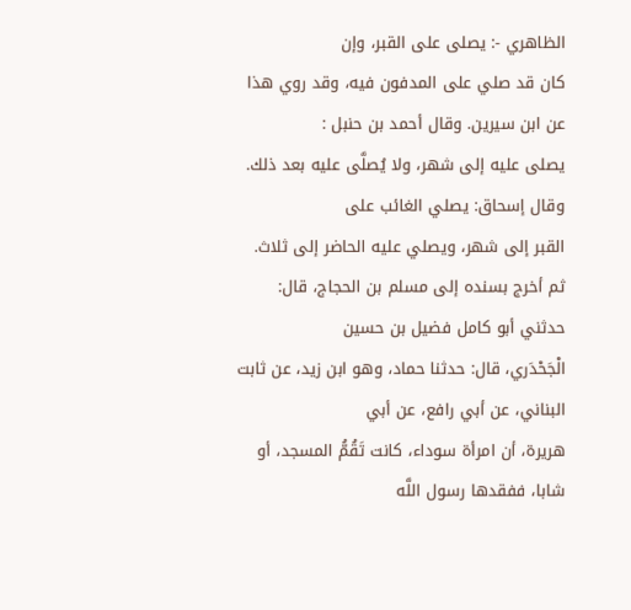الظاهري -: يصلى على القبر، وإن
کان قد صلي على المدفون فيه، وقد روي هذا عن ابن سيرين. وقال أحمد بن حنبل :
يصلى عليه إلى شهر، ولا يُصلَّى عليه بعد ذلك. وقال إسحاق: يصلي الغائب على
القبر إلى شهر، ويصلي عليه الحاضر إلى ثلاث.
ثم أخرج بسنده إلى مسلم بن الحجاج، قال: حدثني أبو كامل فضيل بن حسين
الْجَحْدَري، قال: حدثنا حماد، وهو ابن زيد، عن ثابت البناني، عن أبي رافع، عن أبي
هريرة، أن امرأة سوداء، كانت تَقُمُّ المسجد، أو شابا، ففقدها رسول اللَّه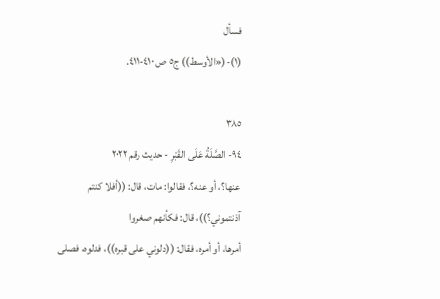فسأل
(١)-(«الأوسط)) ج٥ ص ٤١٠-٤١١.

٣٨٥
٩٤- الصَّلَةُ عَلَى القَبْرِ - حديث رقم ٢٠٢٢
عنها؟، أو عنه؟، فقالوا: مات، قال: ((أفلا كنتم آذنتموني؟))، قال: فكأنهم صغروا
أمرها، أو أمره، فقال: ((دلوني على قبره))، فدلوه، فصلى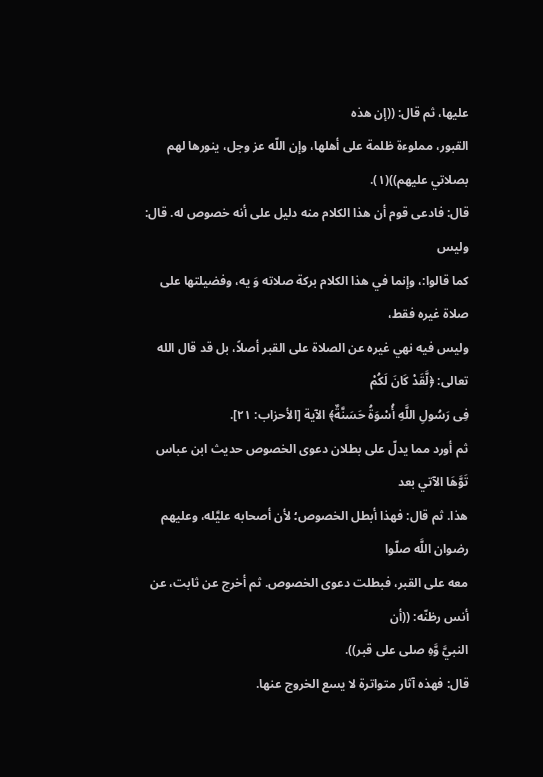عليها، ثم قال: ((إن هذه
القبور، مملوءة ظلمة على أهلها، وإن اللّه عز وجل، ينورها لهم بصلاتي عليهم))(١).
قال: فادعى قوم أن هذا الكلام منه دليل على أنه خصوص له. قال: وليس
كما قالوا:، وإنما في هذا الكلام بركة صلاته وَ يه، وفضيلتها على صلاة غيره فقط،
وليس فيه نهي غيره عن الصلاة على القبر أصلاً، بل قد قال الله تعالى: ﴿لَّقَدْ كَانَ لَكُمْ
فِى رَسُولِ اللَّهِ أُسْوَةُ حَسَنَّةٌ﴾ الآية [الأحزاب: ٢١].
ثم أورد مما يدلّ على بطلان دعوى الخصوص حديث ابن عباس تَوَّهَا الآتي بعد
هذا. ثم قال: فهذا أبطل الخصوص؛ لأن أصحابه عليَّله، وعليهم رضوان اللَّه صلّوا
معه على القبر، فبطلت دعوى الخصوص. ثم أخرج عن ثابت، عن أنس رظنّه: ((أن
النبيَّ وَّهِ صلى على قبر)).
قال: فهذه آثار متواترة لا يسع الخروج عنها.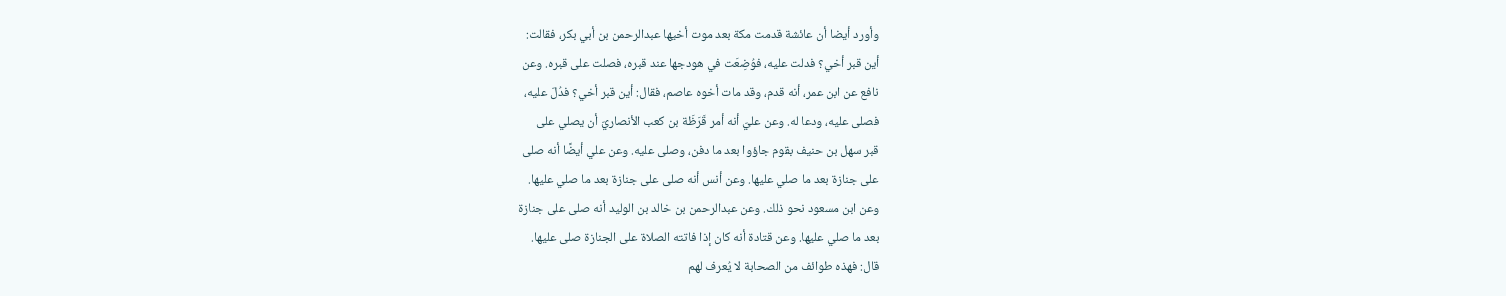وأورد أيضا أن عائشة قدمت مكة بعد موت أخيها عبدالرحمن بن أبي بكر، فقالت:
أين قبر أخي؟ فدلت عليه، فوُضِعَت في هودجها عند قبره، فصلت على قبره. وعن
نافع عن ابن عمر، أنه قدم، وقد مات أخوه عاصم، فقال: أين قبر أخي؟ فدُلّ عليه،
فصلى عليه، ودعا له. وعن عليّ أنه أمر قَرَظَة بن كعب الأنصاريّ أن يصلي على
قبر سهل بن حنيف بقوم جاؤوا بعد ما دفن، وصلى عليه. وعن علي أيضًا أنه صلى
على جنازة بعد ما صلي عليها. وعن أنس أنه صلى على جنازة بعد ما صلي عليها.
وعن ابن مسعود نحو ذلك. وعن عبدالرحمن بن خالد بن الوليد أنه صلى على جنازة
بعد ما صلي عليها. وعن قتادة أنه كان إذا فاتته الصلاة على الجنازة صلى عليها.
قال: فهذه طوائف من الصحابة لا يُعرف لهم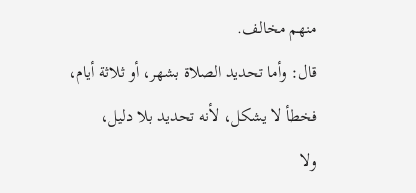منهم مخالف.
قال: وأما تحدید الصلاة بشهر، أو ثلاثة أيام، فخطأ لا یشکل، لأنه تحدید بلا دليل،
ولا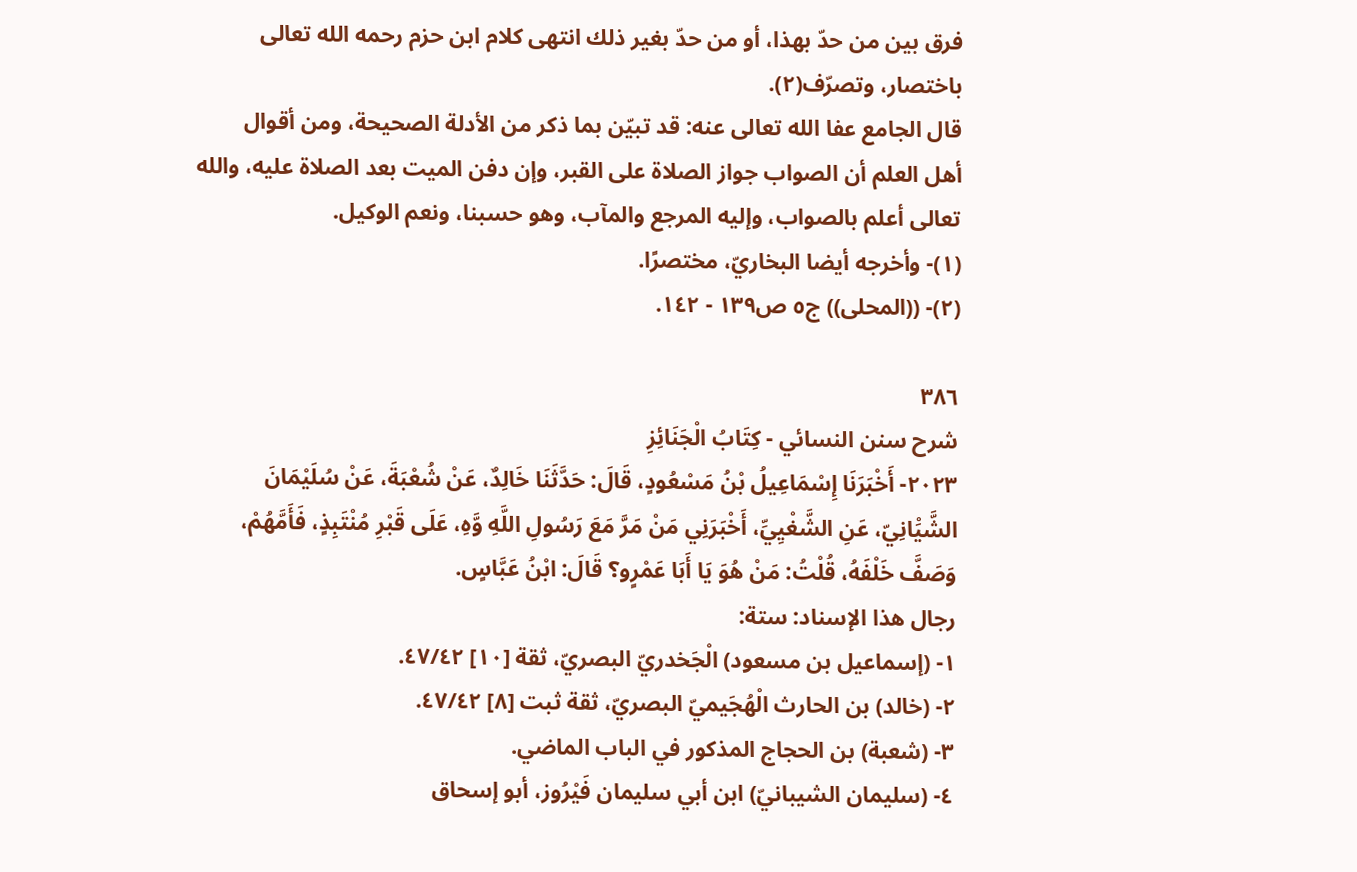فرق بين من حدّ بهذا، أو من حدّ بغير ذلك انتهى كلام ابن حزم رحمه الله تعالی
باختصار، وتصرّف(٢).
قال الجامع عفا الله تعالى عنه: قد تبيّن بما ذكر من الأدلة الصحيحة، ومن أقوال
أهل العلم أن الصواب جواز الصلاة على القبر، وإن دفن الميت بعد الصلاة عليه، والله
تعالى أعلم بالصواب، وإليه المرجع والمآب، وهو حسبنا، ونعم الوكيل.
(١)- وأخرجه أيضا البخاريّ، مختصرًا.
(٢)- ((المحلى)) ج٥ ص١٣٩ - ١٤٢.

٣٨٦
شرح سنن النسائي - کِتَابُ الْجَنَائِزِ
٢٠٢٣- أَخْبَرَنَا إِسْمَاعِيلُ بْنُ مَسْعُودٍ، قَالَ: حَدَّثَنَا خَالِدٌ، عَنْ شُعْبَةَ، عَنْ سُلَيْمَانَ
الشَّيَْانِيّ، عَنِ الشَّغْيِيِّ، أَخْبَرَنِي مَنْ مَرَّ مَعَ رَسُولِ اللَّهِ وَّهِ، عَلَى قَبْرِ مُنْتَبِذٍ، فَأَمَّهُمْ،
وَصَفَّ خَلْفَهُ، قُلْتُ: مَنْ هُوَ يَا أَبَا عَمْرٍو؟ قَالَ: ابْنُ عَبَّاسٍ.
رجال هذا الإسناد: ستة:
١- (إسماعيل بن مسعود) الْجَخدريّ البصريّ، ثقة [١٠] ٤٧/٤٢.
٢- (خالد) بن الحارث الْهُجَيميّ البصريّ، ثقة ثبت [٨] ٤٧/٤٢.
٣- (شعبة) بن الحجاج المذكور في الباب الماضي.
٤- (سليمان الشيبانيّ) ابن أبي سليمان فَيْرُوز، أبو إسحاق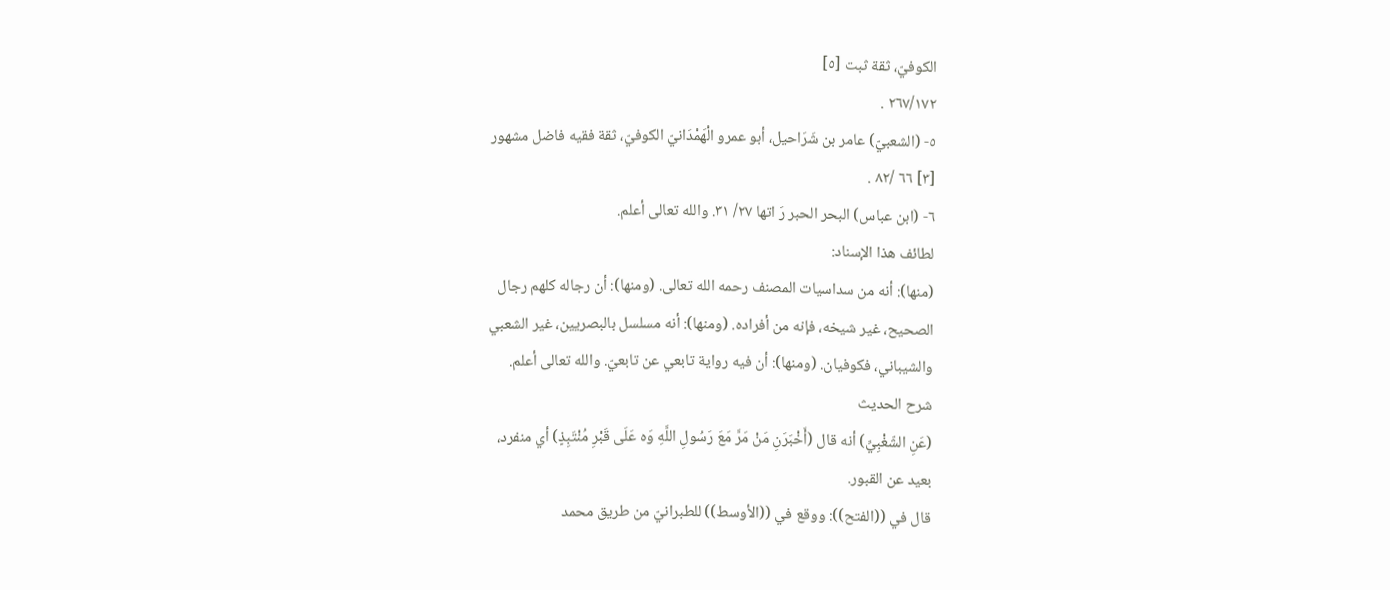الكوفيّ، ثقة ثبت [٥]
٢٦٧/١٧٢ .
٥- (الشعبيّ) عامر بن شَرَاحيل، أبو عمرو الْهَمْدَانيّ الکوفيّ، ثقة فقیه فاضل مشهور
[٣] ٦٦ /٨٢ .
٦- (ابن عباس) البحر الحبر رَ اتها ٢٧/ ٣١. والله تعالى أعلم.
لطائف هذا الإسناد:
(منها): أنه من سداسيات المصنف رحمه الله تعالى. (ومنها): أن رجاله كلهم رجال
الصحيح، غير شيخه، فإنه من أفراده. (ومنها): أنه مسلسل بالبصريين، غير الشعبي
والشيباني، فكوفيان. (ومنها): أن فيه رواية تابعي عن تابعيّ. والله تعالى أعلم.
شرح الحديث
(عَنِ الشّغْبِيِّ) أنه قال (أَخْبَرَنِ مَنْ مَرَّ مَعَ رَسُولِ اللَّهِ وَه عَلَى قَبْرِ مُنْتَبِذٍ) أي منفرد،
بعيد عن القبور.
قال في ((الفتح)): ووقع في ((الأوسط)) للطبرانيّ من طريق محمد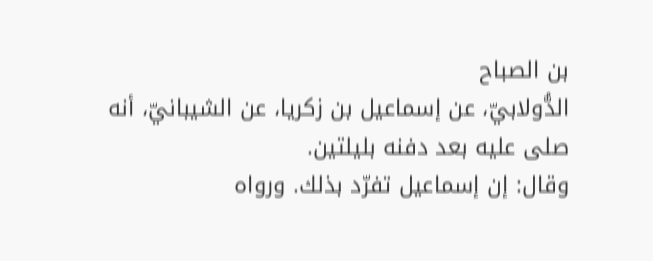بن الصباح
الدُّولابيّ، عن إسماعيل بن زكريا، عن الشيبانيّ، أنه صلى عليه بعد دفنه بليلتين.
وقال: إن إسماعيل تفرّد بذلك. ورواه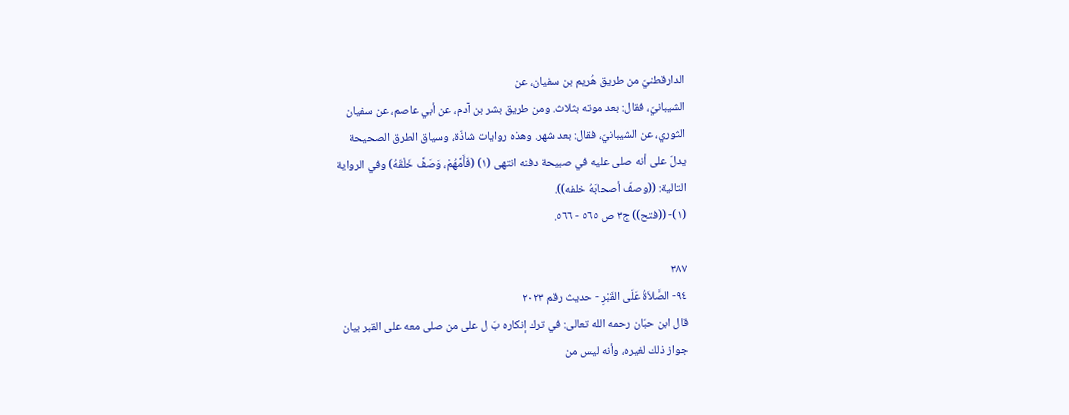الدارقطنيّ من طريق هُريم بن سفيان، عن
الشيبانيّ، فقال: بعد موته بثلاث. ومن طريق بشر بن آدم، عن أبي عاصم، عن سفيان
الثوري، عن الشيبانيّ، فقال: بعد شهر. وهذه روايات شاذّة، وسياق الطرق الصحيحة
يدلّ على أنه صلى عليه في صبيحة دفنه انتهى (١) (فَأَمَّهُمْ، وَصَفَّ خَلْقَهُ) وفي الرواية
التالية: ((وصفّ أصحابَهُ خلفه)).
(١)- ((فتح)) ج٣ ص ٥٦٥ - ٥٦٦.

٣٨٧
٩٤- الصَّلاَةُ عَلَى القَبْرِ - حديث رقم ٢٠٢٣
قال ابن حبّان رحمه الله تعالى: في ترك إنكاره بَ ل على من صلى معه على القبر بيان
جواز ذلك لغيره، وأنه ليس من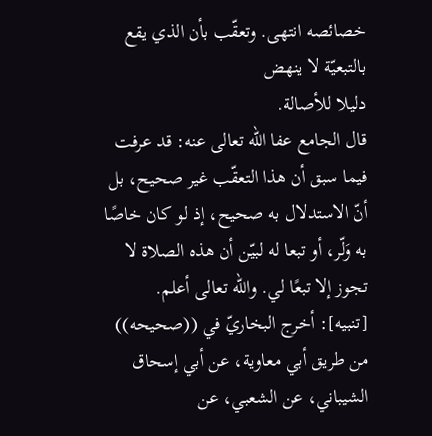خصائصه انتهى. وتعقّب بأن الذي يقع بالتبعيّة لا ينهض
دليلا للأصالة.
قال الجامع عفا اللّه تعالى عنه: قد عرفت فيما سبق أن هذا التعقّب غير صحيح، بل
أنّ الاستدلال به صحيح، إذ لو كان خاصًا به وَلّر، أو تبعا له لبيّن أن هذه الصلاة لا
تجوز إلا تبعًا لي. والله تعالى أعلم.
[تنبيه]: أخرج البخاريّ في ((صحيحه)) من طريق أبي معاوية، عن أبي إسحاق
الشيباني، عن الشعبي، عن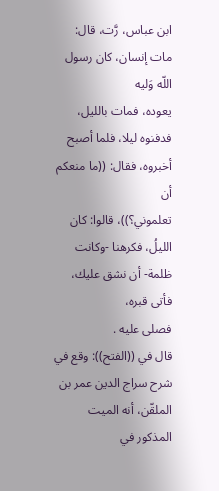ابن عباس، رَّت، قال: مات إنسان، كان رسول اللّه وَليه
يعوده، فمات بالليل، فدفنوه ليلا، فلما أصبح أخبروه، فقال: ((ما منعكم أن
تعلموني؟))، قالوا: كان الليلُ، فكرهنا -وكانت ظلمة- أن نشق عليك، فأتى قبره،
فصلى عليه .
قال في ((الفتح)): وقع في شرح سراج الدين عمر بن الملقّن، أنه الميت المذكور في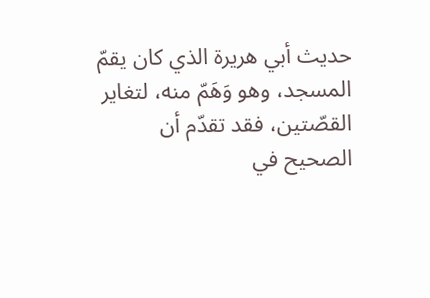حديث أبي هريرة الذي كان يقمّ المسجد، وهو وَهَمّ منه، لتغاير القصّتين، فقد تقدّم أن
الصحيح في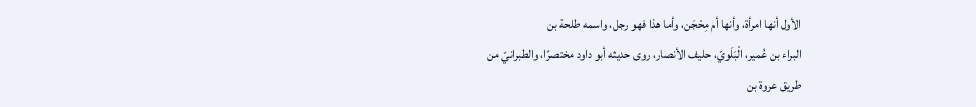الأول أنها امرأة، وأنها أم مِحْجَن، وأما هذا فهو رجل، واسمه طلحة بن
البراء بن عُمير، الْبَلَويّ، حليف الأنصار، روى حديثه أبو داود مختصرًا، والطبرانيّ من
طريق عروة بن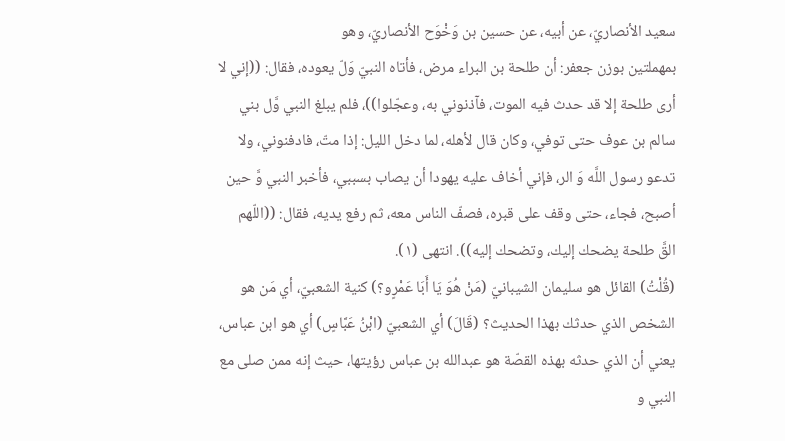سعيد الأنصاريّ، عن أبيه، عن حسين بن وَخْوَح الأنصاريّ، وهو
بمهملتين بوزن جعفر: أن طلحة بن البراء مرض، فأتاه النبيّ وَلّ يعوده، فقال: ((إني لا
أرى طلحة إلا قد حدث فيه الموت، فآذنوني به، وعجّلوا))، فلم يبلغ النبي وَّل بني
سالم بن عوف حتى توفي، وكان قال لأهله، لما دخل الليل: إذا متّ، فادفنوني، ولا
تدعو رسول اللَّه وَ الر، فإني أخاف عليه يهودا أن يصاب بسببي، فأخبر النبي وَّ حين
أصبح، فجاء، حتى وقف على قبره، فصفّ الناس معه، ثم رفع يديه، فقال: ((اللّهم
القَّ طلحة يضحك إليك، وتضحك إليه)). انتهى (١).
(قُلْتُ) القائل هو سليمان الشيبانيّ (مَنْ هُوَ يَا أَبَا عَمْرٍو؟) كنية الشعبيّ، أي مَن هو
الشخص الذي حدثك بهذا الحديث؟ (قَالَ) أي الشعبيّ (ابْنُ عَبَّاسٍ) أي هو ابن عباس،
يعني أن الذي حدثه بهذه القصّة هو عبدالله بن عباس رؤيتها، حيث إنه ممن صلى مع
النبي و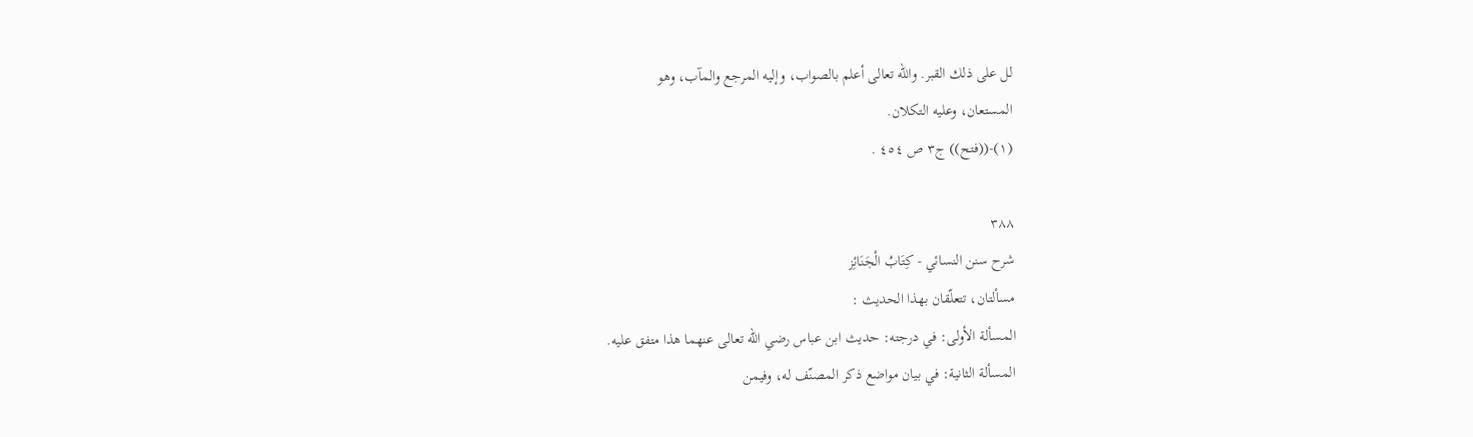لل على ذلك القبر. والله تعالى أعلم بالصواب، وإليه المرجع والمآب، وهو
المستعان، وعليه التكلان.
(١)-((فتح)) ج٣ ص ٤٥٤ .

٣٨٨
شرح سنن النسائي - كِتَابُ الْجَنَائِز
مسألتان، تتعلّقان بهذا الحديث :
المسألة الأولى: في درجته: حديث ابن عباس رضي اللّه تعالى عنهما هذا متفق عليه.
المسألة الثانية: في بيان مواضع ذكر المصنّف له، وفيمن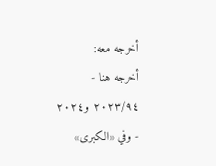أخرجه معه:
أخرجه هنا - ٢٠٢٣/٩٤ و٢٠٢٤ - وفي «الكبرى»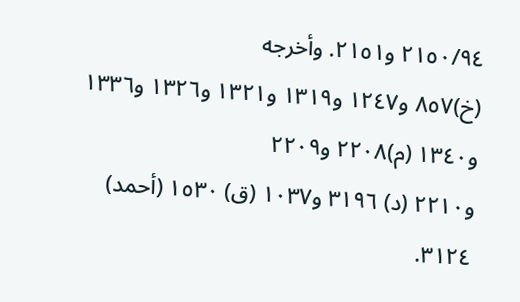٢١٥٠/٩٤ و٢١٥١. وأخرجه
(خ)٨٥٧ و١٢٤٧ و١٣١٩ و١٣٢١ و١٣٢٦ و١٣٣٦ و١٣٤٠ (م)٢٢٠٨ و٢٢٠٩
و٢٢١٠ (د) ٣١٩٦ و١٠٣٧ (ق) ١٥٣٠ (أحمد) ٣١٢٤.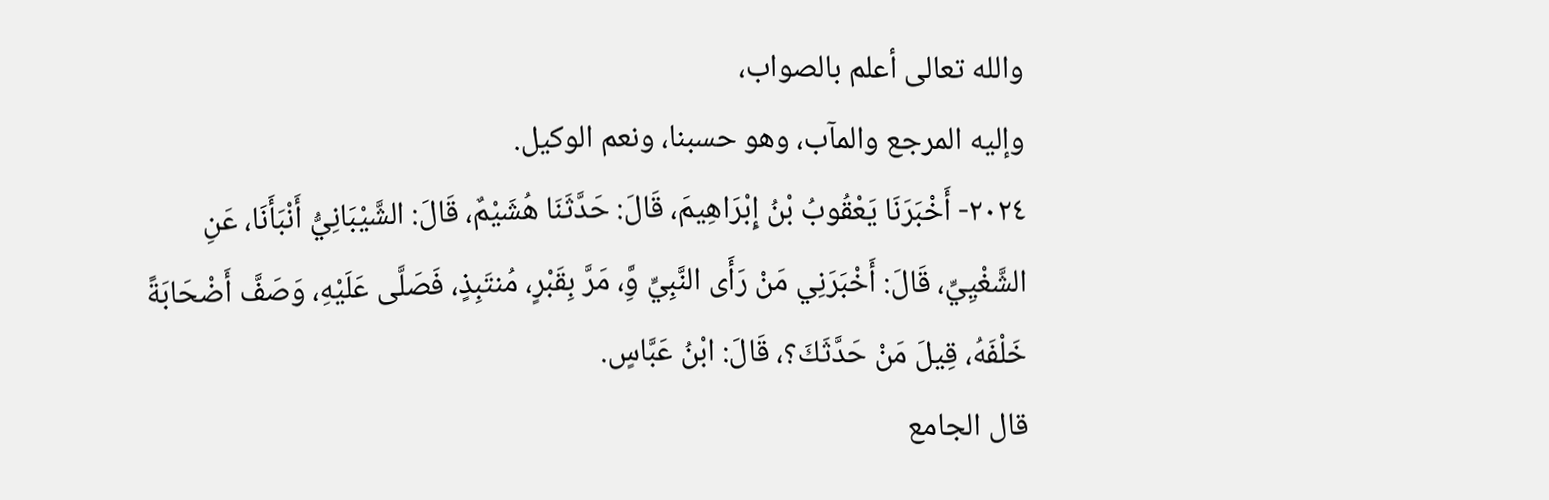والله تعالى أعلم بالصواب،
وإليه المرجع والمآب، وهو حسبنا، ونعم الوكيل.
٢٠٢٤- أَخْبَرَنَا يَعْقُوبُ بْنُ إِبْرَاهِيمَ، قَالَ: حَدَّثَنَا هُشَيْمٌ، قَالَ: الشَّيْبَانِيُّ أَنْبَأَنَا، عَنِ
الشَّغْيِيِّ، قَالَ: أَخْبَرَنِي مَنْ رَأَى النَّبِيِّ وَِّ، مَرَّ بِقَبْرٍ، مُنتَبِذٍ، فَصَلَّى عَلَيْهِ، وَصَفَّ أَضْحَابَةً
خَلْفَهُ، قِيلَ مَنْ حَدَّثَكَ؟، قَالَ: ابْنُ عَبَّاسٍ.
قال الجامع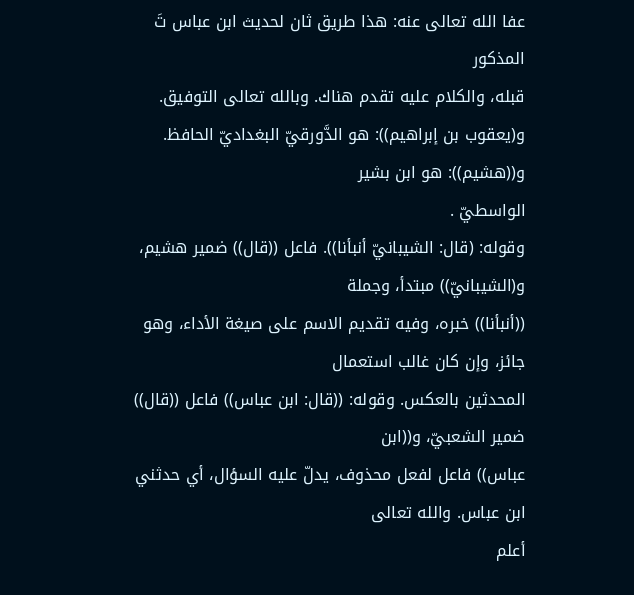عفا الله تعالى عنه: هذا طريق ثان لحديث ابن عباس تَ المذكور
قبله، والكلام عليه تقدم هناك. وبالله تعالى التوفيق.
و(يعقوب بن إبراهيم)): هو الدَّورقيّ البغداديّ الحافظ. و((هشيم)): هو ابن بشير
الواسطيّ .
وقوله: (قال: الشيبانيّ أنبأنا)). فاعل ((قال)) ضمير هشيم، و(الشيبانيّ)) مبتدأ، وجملة
((أنبأنا)) خبره، وفيه تقديم الاسم على صيغة الأداء، وهو جائز، وإن كان غالب استعمال
المحدثين بالعكس. وقوله: ((قال: ابن عباس)) فاعل ((قال)) ضمير الشعبيّ، و((ابن
عباس)) فاعل لفعل محذوف، يدلّ عليه السؤال، أي حدثني ابن عباس. والله تعالى
أعلم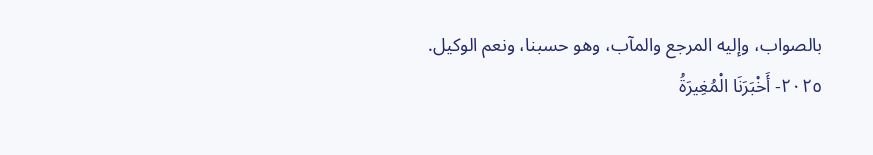بالصواب، وإليه المرجع والمآب، وهو حسبنا، ونعم الوكيل.
٢٠٢٥- أَخْبَرَنَا الْمُغِيرَةُ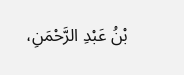بْنُ عَبْدِ الرَّحْمَنِ،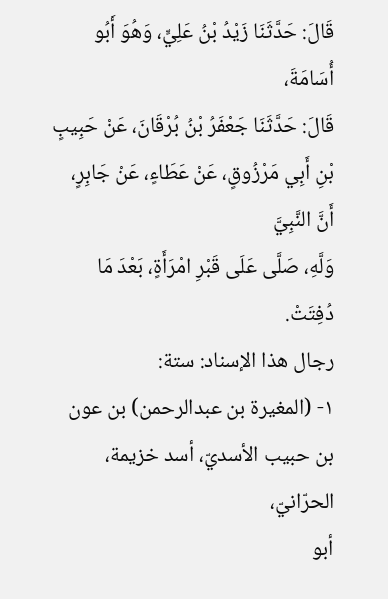قَالَ: حَدَّثَنَا زَيْدُ بْنُ عَلِيٍّ، وَهُوَ أَبُو أُسَامَةَ،
قَالَ: حَدَّثَنَا جَعْفَرُ بْنُ بُرْقَانَ، عَنْ حَبِيبٍ بْنِ أَبِي مَرْزُوقٍ، عَنْ عَطَاءٍ، عَنْ جَابِرٍ، أَنَّ النَّبِيَّ
وَلَّهِ، صَلَّى عَلَى قَبْرِ امْرَأَةٍ، بَعْدَ مَا دُفِتَتْ.
رجال هذا الإسناد: ستة:
١- (المغيرة بن عبدالرحمن) بن عون بن حبيب الأسديّ، أسد خزيمة، الحرّانيّ،
أبو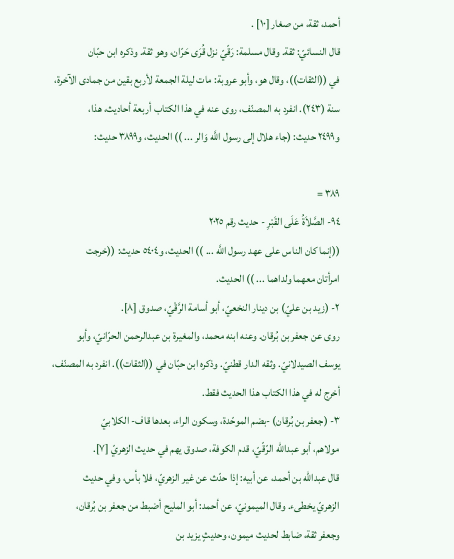أحمد، ثقة، من صغار [١٠] .
قال النسائيّ: ثقة. وقال مسلمة: رَقّيّ نزل قُرَى حَرّان، وهو ثقة. وذكره ابن حبّان
في ((الثقات))، وقال هو، وأبو عروبة: مات ليلة الجمعة لأربع بقين من جمادى الآخرة،
سنة (٢٤٣). انفرد به المصنّف، روى عنه في هذا الكتاب أربعة أحاديث، هذا،
و٢٤٩٩ حديث: (جاء هلال إلى رسول اللَّه وَالر ... )) الحديث، و٣٨٩٩ حديث:

٣٨٩ =
٩٤- الصَّلاَةُ عَلَى القَبْرِ - حديث رقم ٢٠٢٥
((إنما كان الناس على عهد رسول اللَّه ... )) الحديث، و٥٤٠٤ حديث: ((خرجت
امرأتان معهما ولداهما ... )) الحديث.
٢- (زيد بن عليّ) بن دينار النخعيّ، أبو أسامة الرَّقْيّ، صدوق [٨].
روى عن جعفر بن بُرقان. وعنه ابنه محمد، والمغيرة بن عبدالرحمن الحرّانيّ، وأبو
يوسف الصيدلانيّ. وثقه الدار قطنيّ. وذكره ابن حبّان في ((الثقات)). انفرد به المصنّف،
أخرج له في هذا الكتاب هذا الحديث فقط.
٣- (جعفر بن بُرقان) -بضم الموحّدة، وسكون الراء، بعدها قاف- الكلابيّ
مولاهم، أبو عبدالله الرّقّيّ، قدم الكوفة، صدوق يهم في حديث الزهريّ [٧].
قال عبدالله بن أحمد، عن أبيه: إذا حدّث عن غير الزهريّ، فلا بأس، وفي حديث
الزهريّ يخطىء. وقال الميمونيّ، عن أحمد: أبو المليح أضبط من جعفر بن بُرقان،
وجعفر ثقة، ضابط لحديث ميمون، وحديثٍ يزيد بن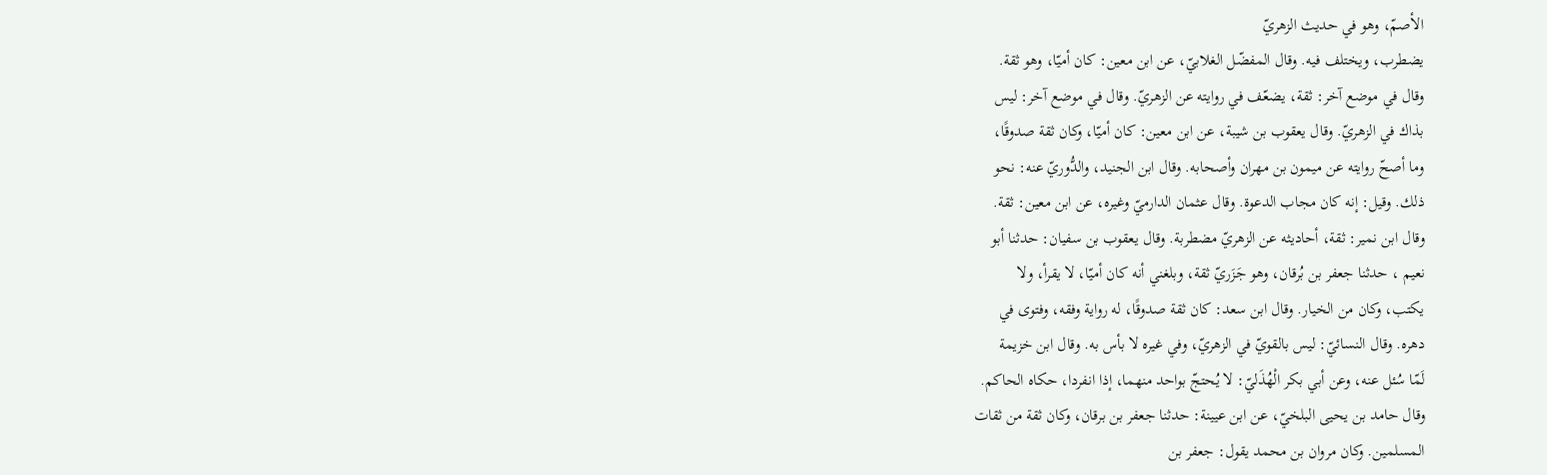الأصمّ، وهو في حديث الزهريّ
يضطرب، ويختلف فيه. وقال المفضّل الغلابيّ، عن ابن معين: كان أميّا، وهو ثقة.
وقال في موضع آخر: ثقة، يضعّف في روايته عن الزهريّ. وقال في موضع آخر: ليس
بذاك في الزهريّ. وقال يعقوب بن شيبة، عن ابن معين: كان أميّا، وكان ثقة صدوقًا،
وما أصحّ روايته عن ميمون بن مهران وأصحابه. وقال ابن الجنيد، والدُّوريّ عنه: نحو
ذلك. وقيل: إنه كان مجاب الدعوة. وقال عثمان الدارميّ وغيره، عن ابن معين: ثقة.
وقال ابن نمير: ثقة، أحاديثه عن الزهريّ مضطربة. وقال يعقوب بن سفيان: حدثنا أبو
نعيم ، حدثنا جعفر بن بُرقان، وهو جَزَريّ ثقة، وبلغني أنه كان أميّا، لا يقرأ، ولا
يكتب، وكان من الخيار. وقال ابن سعد: كان ثقة صدوقًا، له رواية وفقه، وفتوى في
دهره. وقال النسائيّ: ليس بالقويّ في الزهريّ، وفي غيره لا بأس به. وقال ابن خزيمة
لَمّا سُئل عنه، وعن أبي بكر الْهُذَليّ: لا يُحتجّ بواحد منهما، إذا انفردا، حكاه الحاكم.
وقال حامد بن يحيى البلخيّ، عن ابن عيينة: حدثنا جعفر بن برقان، وكان ثقة من ثقات
المسلمين. وكان مروان بن محمد يقول: جعفر بن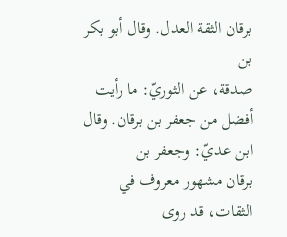برقان الثقة العدل. وقال أبو بكر بن
صدقة، عن الثوريّ: ما رأيت أفضل من جعفر بن برقان. وقال ابن عديّ: وجعفر بن
برقان مشهور معروف في الثقات، قد روى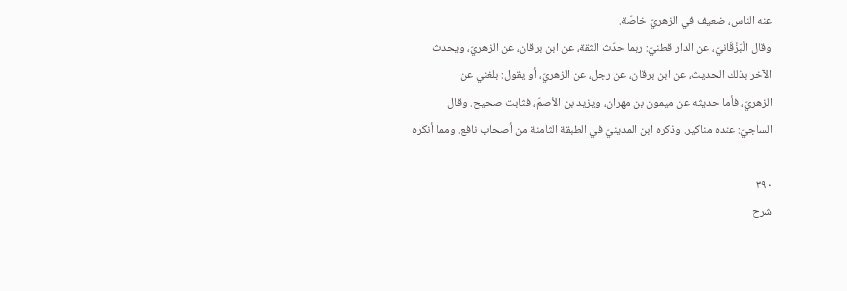عنه الناس، ضعيف في الزهريّ خاصّة.
وقال الْبَزْقَانيّ، عن الدار قطنيّ: ربما حدّث الثقة، عن ابن برقان، عن الزهريّ، ويحدث
الآخر بذلك الحديث، عن ابن برقان، عن رجل، عن الزهريّ، أو يقول: بلغني عن
الزهريّ، فأما حديثه عن ميمون بن مهران، ويزيد بن الأصمّ، فثابت صحيح. وقال
الساجيّ: عنده مناكير. وذكره ابن المدينيّ في الطبقة الثامنة من أصحاب نافع. ومما أنكره

٣٩٠
شرح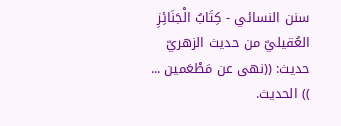سنن النسائي - کِتَابُ الْجَنَائِزِ
العُقيليّ من حديث الزهريّ حديث: ((نهى عن مَطْعَمين ... )) الحديث.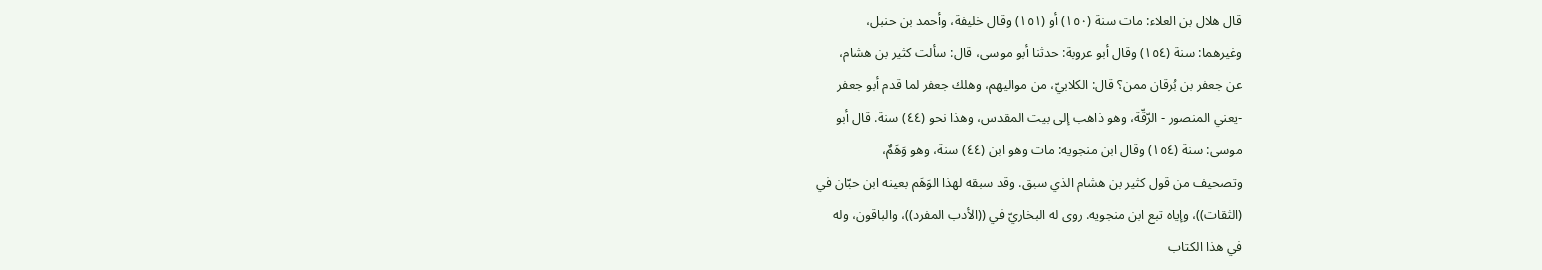قال هلال بن العلاء: مات سنة (١٥٠) أو (١٥١) وقال خليفة، وأحمد بن حنبل،
وغيرهما: سنة (١٥٤) وقال أبو عروبة: حدثنا أبو موسى، قال: سألت كثير بن هشام،
عن جعفر بن بُرقان ممن؟ قال: الكلابيّ، من مواليهم، وهلك جعفر لما قدم أبو جعفر
-يعني المنصور - الرّقّة، وهو ذاهب إلى بيت المقدس، وهذا نحو (٤٤) سنة. قال أبو
موسى: سنة (١٥٤) وقال ابن منجويه: مات وهو ابن (٤٤) سنة، وهو وَهَمٌ،
وتصحيف من قول كثير بن هشام الذي سبق. وقد سبقه لهذا الوَهَم بعينه ابن حبّان في
(الثقات))، وإياه تبع ابن منجويه. روى له البخاريّ في ((الأدب المفرد))، والباقون، وله
في هذا الكتاب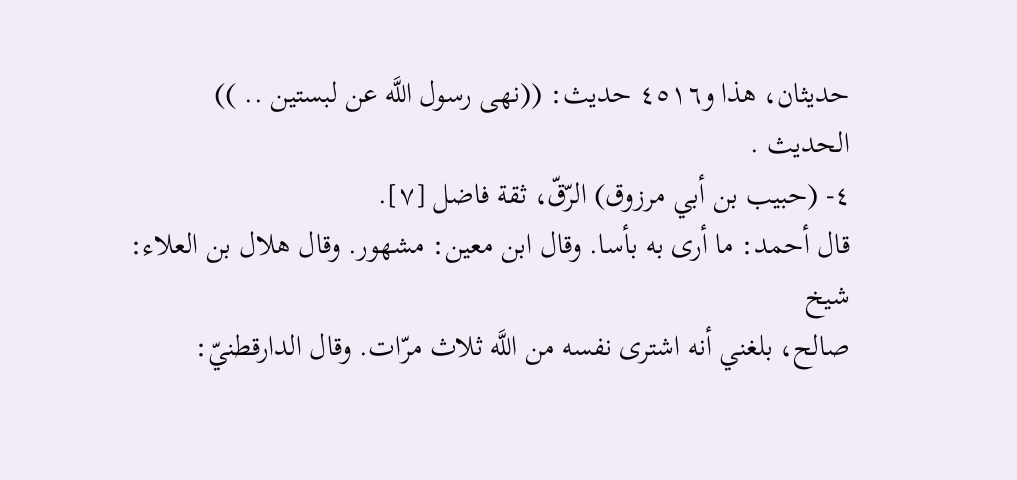حديثان، هذا و٤٥١٦ حديث: ((نهى رسول اللَّه عن لبستين .. ))
الحديث .
٤- (حبيب بن أبي مرزوق) الرّقّ، ثقة فاضل [٧].
قال أحمد: ما أرى به بأسا. وقال ابن معين: مشهور. وقال هلال بن العلاء: شيخ
صالح، بلغني أنه اشترى نفسه من اللَّه ثلاث مرّات. وقال الدارقطنيّ: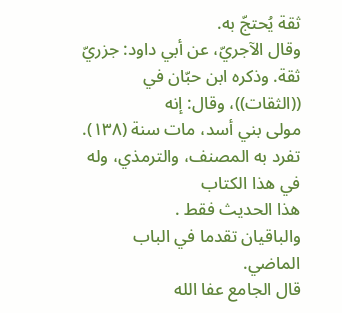ثقة يُحتجّ به.
وقال الآجريّ، عن أبي داود: جزريّ ثقة. وذكره ابن حبّان في ((الثقات))، وقال: إنه
مولى بني أسد، مات سنة (١٣٨). تفرد به المصنف، والترمذي، وله في هذا الكتاب
هذا الحديث فقط .
والباقيان تقدما في الباب الماضي.
قال الجامع عفا الله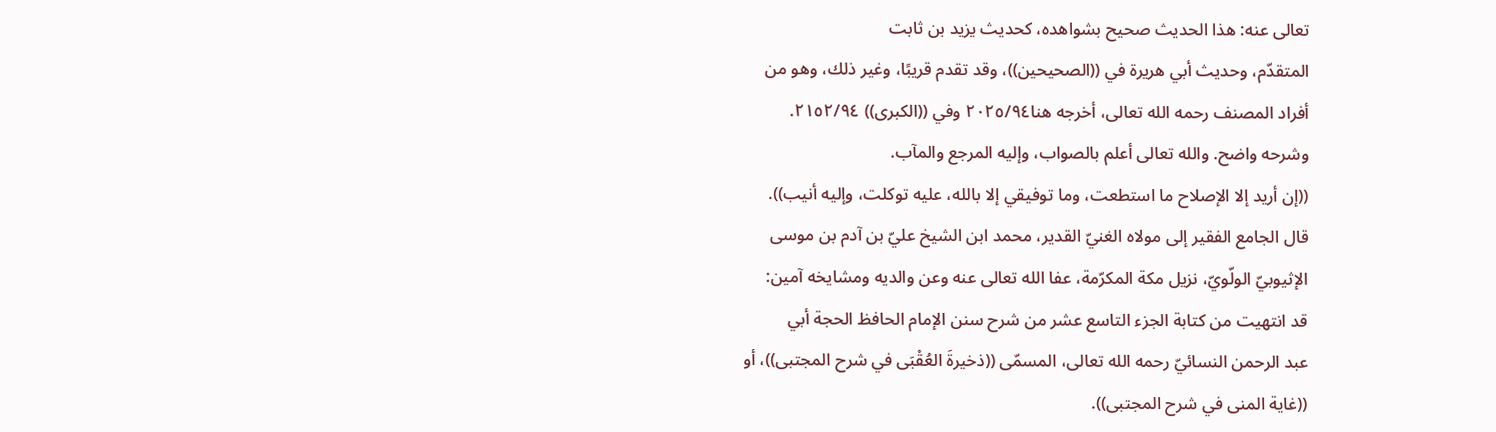تعالى عنه: هذا الحدیث صحیح بشواهده، کحدیث یزید بن ثابت
المتقدّم، وحديث أبي هريرة في ((الصحيحين))، وقد تقدم قريبًا، وغير ذلك، وهو من
أفراد المصنف رحمه الله تعالى، أخرجه هنا٢٠٢٥/٩٤ وفي ((الكبرى)) ٢١٥٢/٩٤.
وشرحه واضح. والله تعالى أعلم بالصواب، وإليه المرجع والمآب.
((إن أريد إلا الإصلاح ما استطعت، وما توفيقي إلا بالله، عليه توكلت، وإليه أنيب)).
قال الجامع الفقير إلى مولاه الغنيّ القدير، محمد ابن الشيخ عليّ بن آدم بن موسى
الإثيوبيّ الولّويّ، نزيل مكة المكرّمة، عفا الله تعالى عنه وعن والديه ومشايخه آمين:
قد انتهيت من كتابة الجزء التاسع عشر من شرح سنن الإمام الحافظ الحجة أبي
عبد الرحمن النسائيّ رحمه الله تعالى، المسمّى ((ذخيرةَ العُقْبَى في شرح المجتبى))، أو
((غاية المنى في شرح المجتبى)).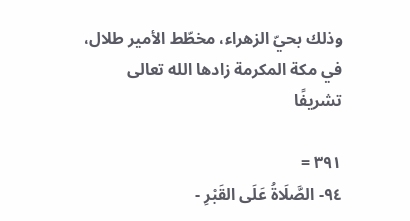وذلك بحيّ الزهراء، مخطّط الأمير طلال، في مكة المكرمة زادها الله تعالى تشريفًا

٣٩١ =
٩٤- الصَّلَاةُ عَلَى القَبْرِ -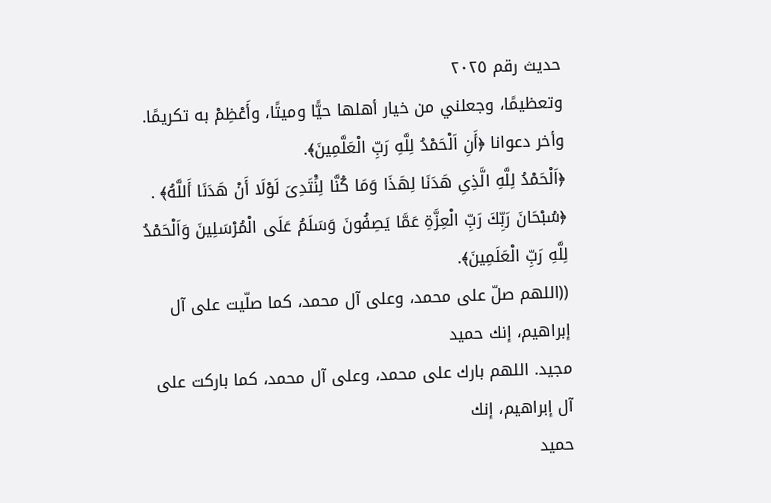حديث رقم ٢٠٢٥
وتعظيمًا، وجعلني من خيار أهلها حيًّا وميتًا، وأَعْظِمْ به تكريمًا.
وأخر دعوانا ﴿أَنِ اَلْحَمْدُ لِلَّهِ رَبِّ الْعَلَّمِينَ﴾.
﴿اَلْحَمْدُ لِلَّهِ الَّذِىِ هَدَنَا لِهَذَا وَمَا كُنَّا لِنَْتَدِىَ لَوْلَا أَنْ هَدَنَا أَللَّهُ﴾ .
﴿سُبْحَانَ رَبِّكَ رَبِّ الْعِزَّةِ عَمَّا يَصِفُونَ وَسَلَمُ عَلَى الْمُرْسَلِينَ وَاَلْحَمْدُ لِلَّهِ رَبِّ الْعَلَمِينَ﴾.
((اللهم صلّ على محمد، وعلى آل محمد، كما صلّيت على آل إبراهيم، إنك حميد
مجيد. اللهم بارك على محمد، وعلى آل محمد، كما باركت على آل إبراهيم، إنك
حميد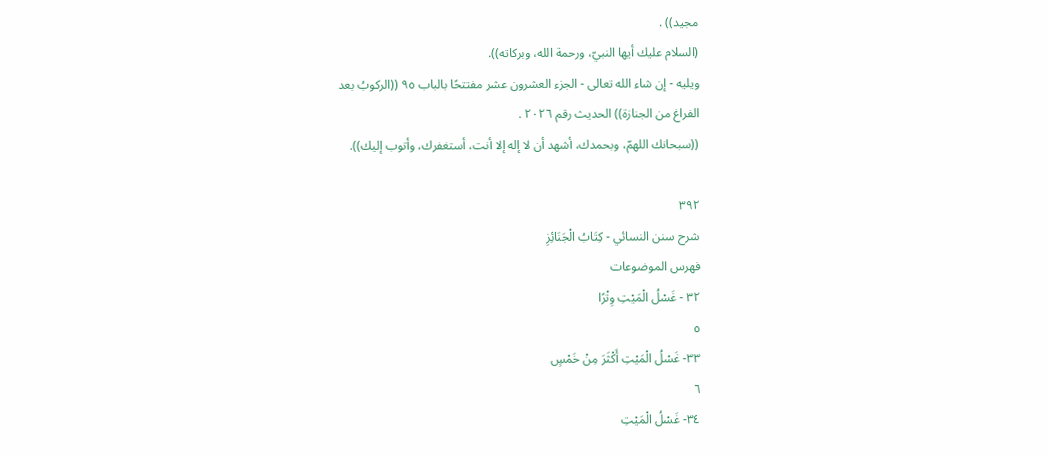مجيد)) .
(السلام عليك أيها النبيّ، ورحمة الله، وبركاته)).
ويليه - إن شاء الله تعالى - الجزء العشرون عشر مفتتحًا بالباب ٩٥ ((الركوبُ بعد
الفراغ من الجنازة)) الحديث رقم ٢٠٢٦ .
((سبحانك اللهمّ، وبحمدك، أشهد أن لا إله إلا أنت، أستغفرك، وأتوب إليك)).

٣٩٢
شرح سنن النسائي - كِتَابُ الْجَنَائِزِ
فهرس الموضوعات
٣٢ - غَسْلُ الْمَيْتِ وِتْرًا
٥
٣٣- غَسْلُ الْمَيْتِ أَكْثَرَ مِنْ خَمْسٍ
٦
٣٤- غَسْلُ الْمَيْتِ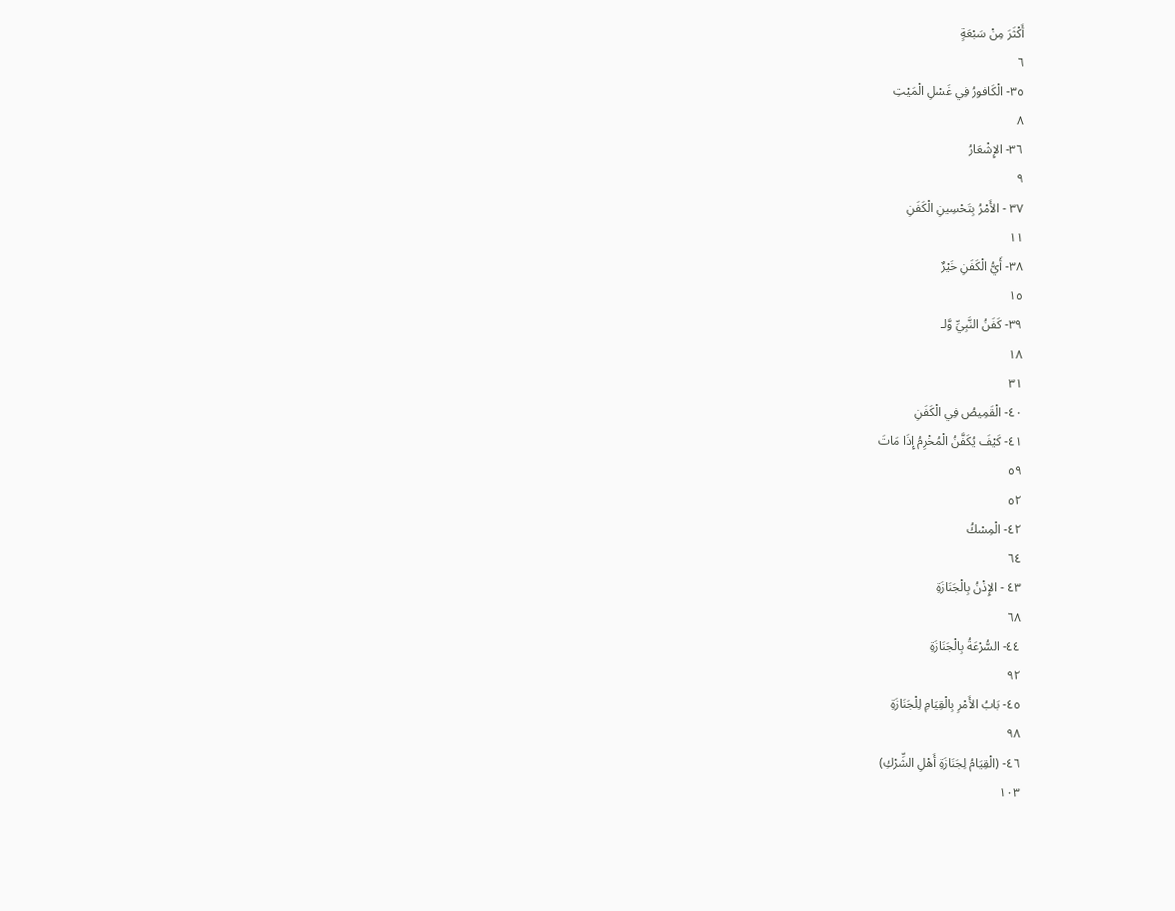أَكْثَرَ مِنْ سَبْعَةٍ
٦
٣٥- الْكَافورُ فِي غَسْلِ الْمَيْتِ
٨
٣٦- الإِشْعَارُ
٩
٣٧ - الأَمْرُ بِتَحْسِينِ الْكَفَنِ
١١
٣٨- أَيُّ الْكَفَنِ خَيْرٌ
١٥
٣٩- كَفَنُ النَّبِيِّ وَّلـ
١٨
٣١
٤٠- الْقَمِيصُ فِي الْكَفَنِ
٤١- كَيْفَ يُكَفَّنُ الْمُخْرِمُ إِذَا مَاتَ
٥٩
٥٢
٤٢- الْمِسْكُ
٦٤
٤٣ - الإِذْنُ بِالْجَنَازَةِ
٦٨
٤٤- السُّرْعَةُ بِالْجَنَازَةِ
٩٢
٤٥- بَابُ الأَمْرِ بِالْقِيَامِ لِلْجَنَازَةِ
٩٨
٤٦- (الْقِيَامُ لِجَنَازَةِ أَهْلِ الشِّرْكِ)
١٠٣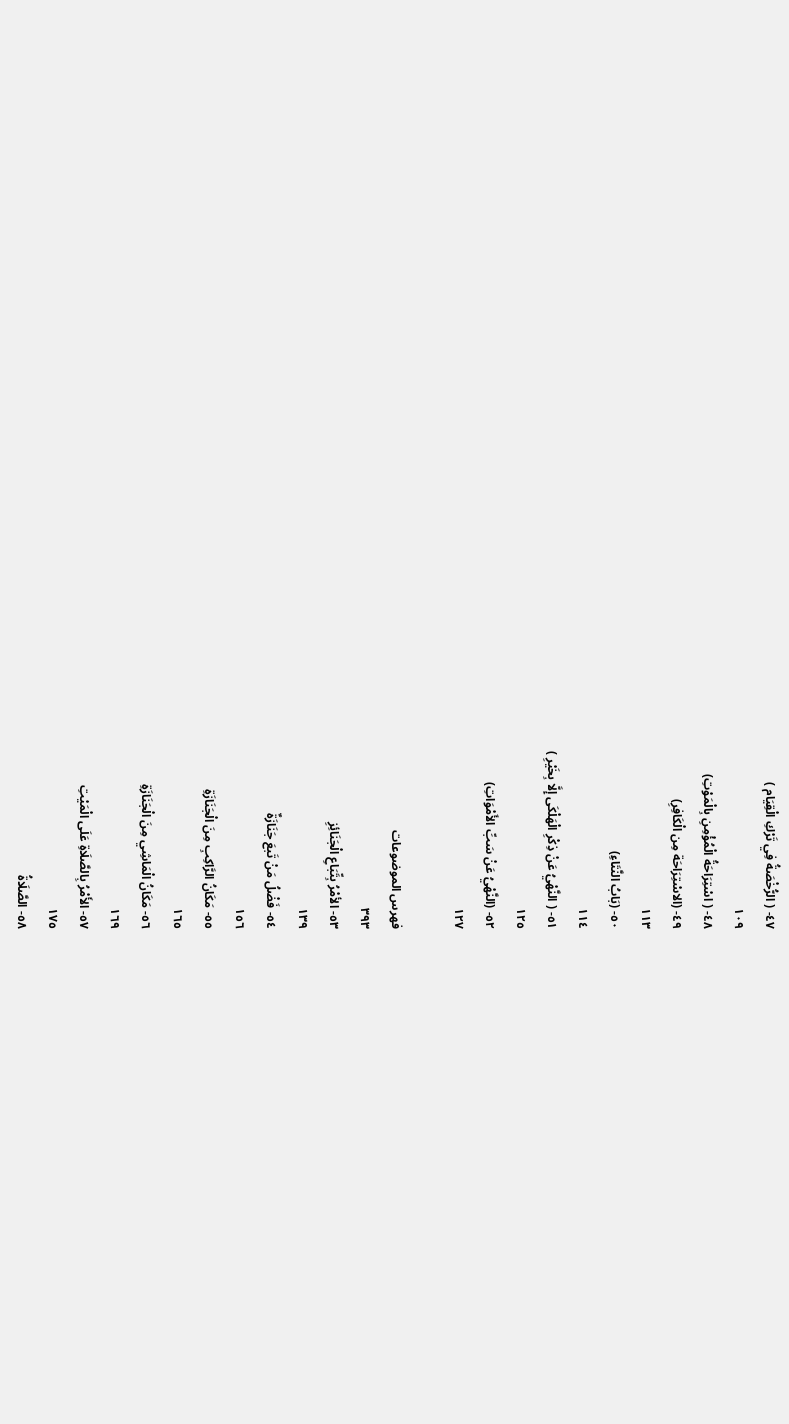٤٧- ( الرُّخْصَةُ فِي تَرْكِ الْقِيَام )
١٠٩
٤٨- ( اسْتِرَاحَةُ الْمُؤْمِنِ بِالْمَوْتِ)
٤٩- (الاسْتِرَاحَة مِن الْكَافِرِ)
١١٣
٥٠- (بَابُ النَّتَاءِ)
١١٤
٥١- ( النَّهْيُ عَنْ ذِكْرِ الْهَلْكَى إِلَّا بِخَيْرِ )
١٢٥
٥٢- (النَّهْيُ عَنْ سَبِّ الأَمْوَاتِ)
١٢٧

فهرس الموضوعات
٣٩٣
٥٣- الأمْرُ بِتِّبَاعِ الْجَنَائِزِ
١٣٩
٥٤- فَضْلُ مَنْ تَبعَ جَنَازَةٌ
١٥٦
٥٥- مَكَانُ الرَّاكِبِ مِنَ الْجَنَازَةِ
١٦٥
٥٦- مَكَانُ الْمَاشِي مِنَ الْجَنَازَةِ
١٦٩
٥٧- الأَمْرُ بِالصَّلَاةِ عَلَى الْمَيْتِ
١٧٥
٥٨- الصَّلَاةُ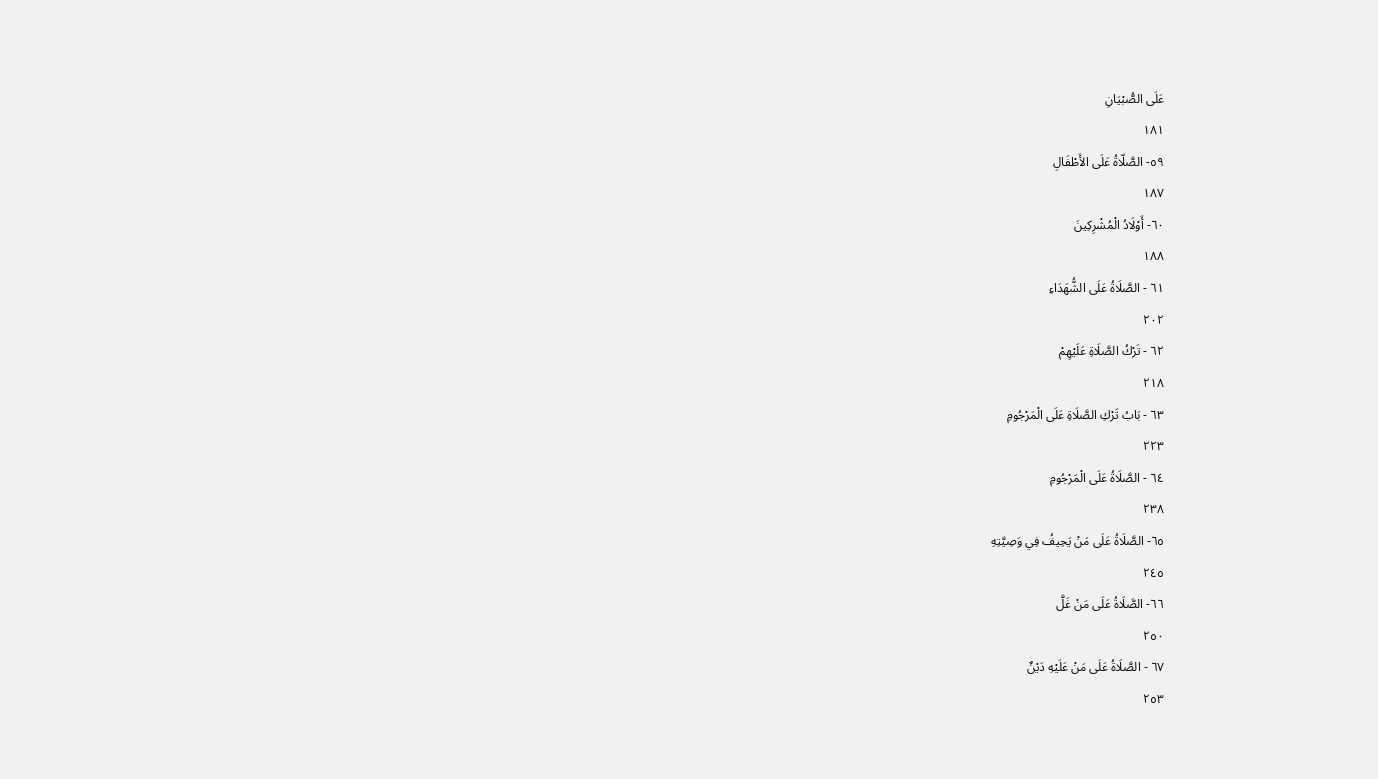عَلَى الصُّبْيَانِ
١٨١
٥٩- الصَّلّاةُ عَلَى الأَطْفَالِ
١٨٧
٦٠- أَوْلَادُ الْمُشْرِكِينَ
١٨٨
٦١ - الصَّلَاةُ عَلَى الشُّهَدَاءِ
٢٠٢
٦٢ - تَرْكُ الصَّلَاةِ عَلَيْهِمْ
٢١٨
٦٣ - بَابُ تَرْكِ الصَّلَاةِ عَلَى الْمَرْجُومِ
٢٢٣
٦٤ - الصَّلَاةُ عَلَى الْمَرْجُومِ
٢٣٨
٦٥- الصَّلَاةُ عَلَى مَنْ يَحِيفُ فِي وَصِيَّتِهِ
٢٤٥
٦٦- الصَّلَاةُ عَلَى مَنْ غَلَّ
٢٥٠
٦٧ - الصَّلَاةُ عَلَى مَنْ عَلَيْهِ دَيْنٌ
٢٥٣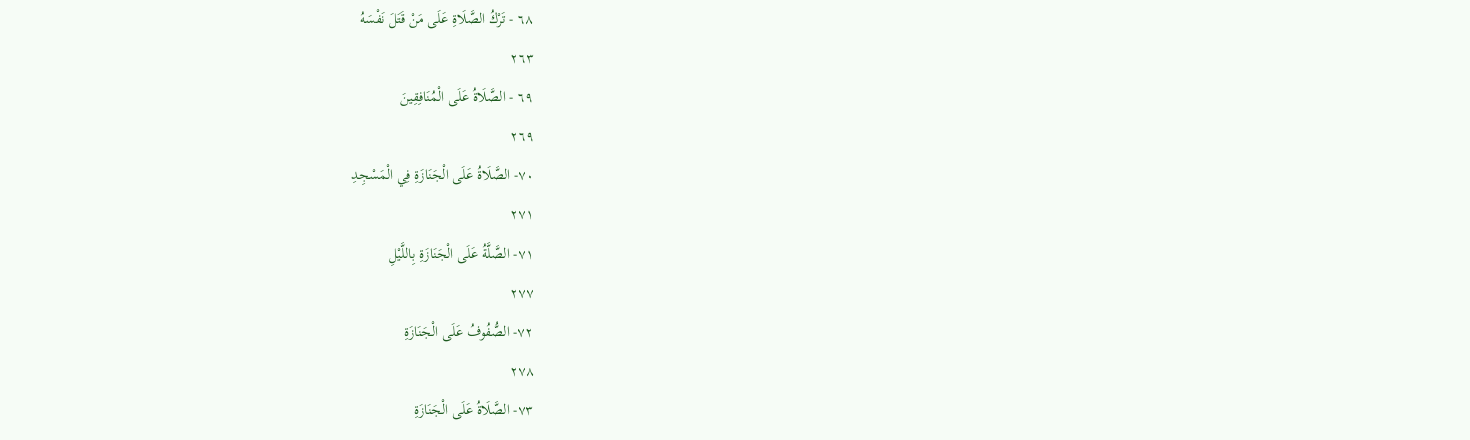٦٨ - تَرْكُ الصَّلَاةِ عَلَى مَنْ قَتَلَ نَفْسَهُ
٢٦٣
٦٩ - الصَّلَاةُ عَلَى الْمُنَافِقِينَ
٢٦٩
٧٠- الصَّلَاةُ عَلَى الْجَنَازَةِ فِي الْمَسْجِدِ
٢٧١
٧١- الصَّلَّةُ عَلَى الْجَنَازَةِ بِاللَّيْلِ
٢٧٧
٧٢- الصُّفُوفُ عَلَى الْجَنَازَةِ
٢٧٨
٧٣- الصَّلَاةُ عَلَى الْجَنَازَةِ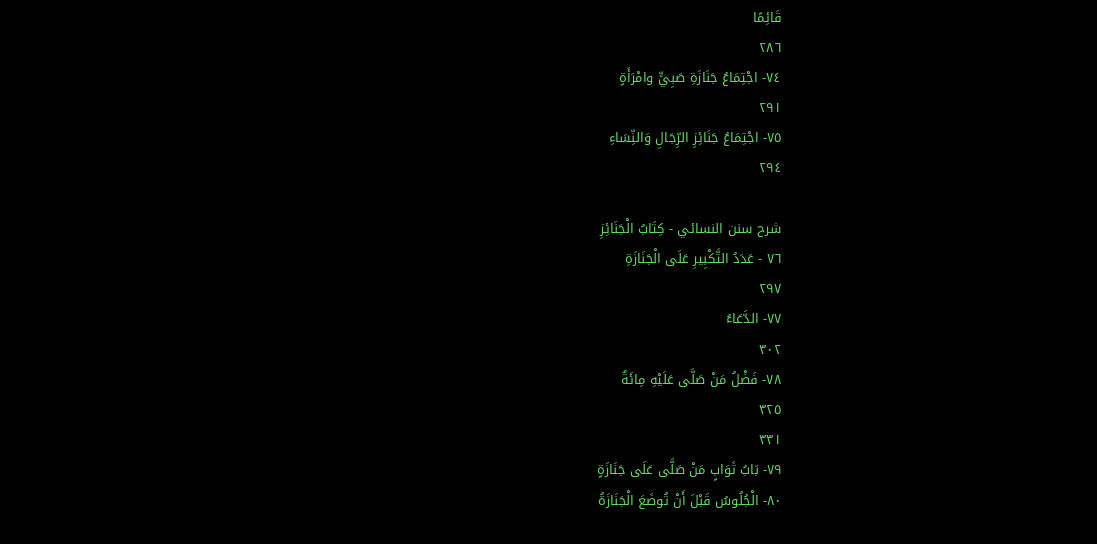قَائِمًا
٢٨٦
٧٤- اجْتِمَاعُ جَنَازَةِ صَبِيٍّ وامْرَأَةٍ
٢٩١
٧٥- اجْتِمَاعُ جَنَائِزِ الرِّجَالِ وَالنِّسَاءِ
٢٩٤

شرح سنن النسائي - کِتَابُ الْجَنَائِزِ
٧٦ - عَدَدُ التَّكْبِيرِ عَلَى الْجَنَازَةِ
٢٩٧
٧٧- الدَّعَاءُ
٣٠٢
٧٨- فَضْلُ مَنْ صَلَّى عَلَيْهِ مِائَةٌ
٣٢٥
٣٣١
٧٩- بَابُ ثَوَابٍ مَنْ صَلَّى عَلَى جَنَازَةٍ
٨٠- الْجُلُوسُ قَبْلَ أَنْ تُوضَعَ الْجَنَازَةُ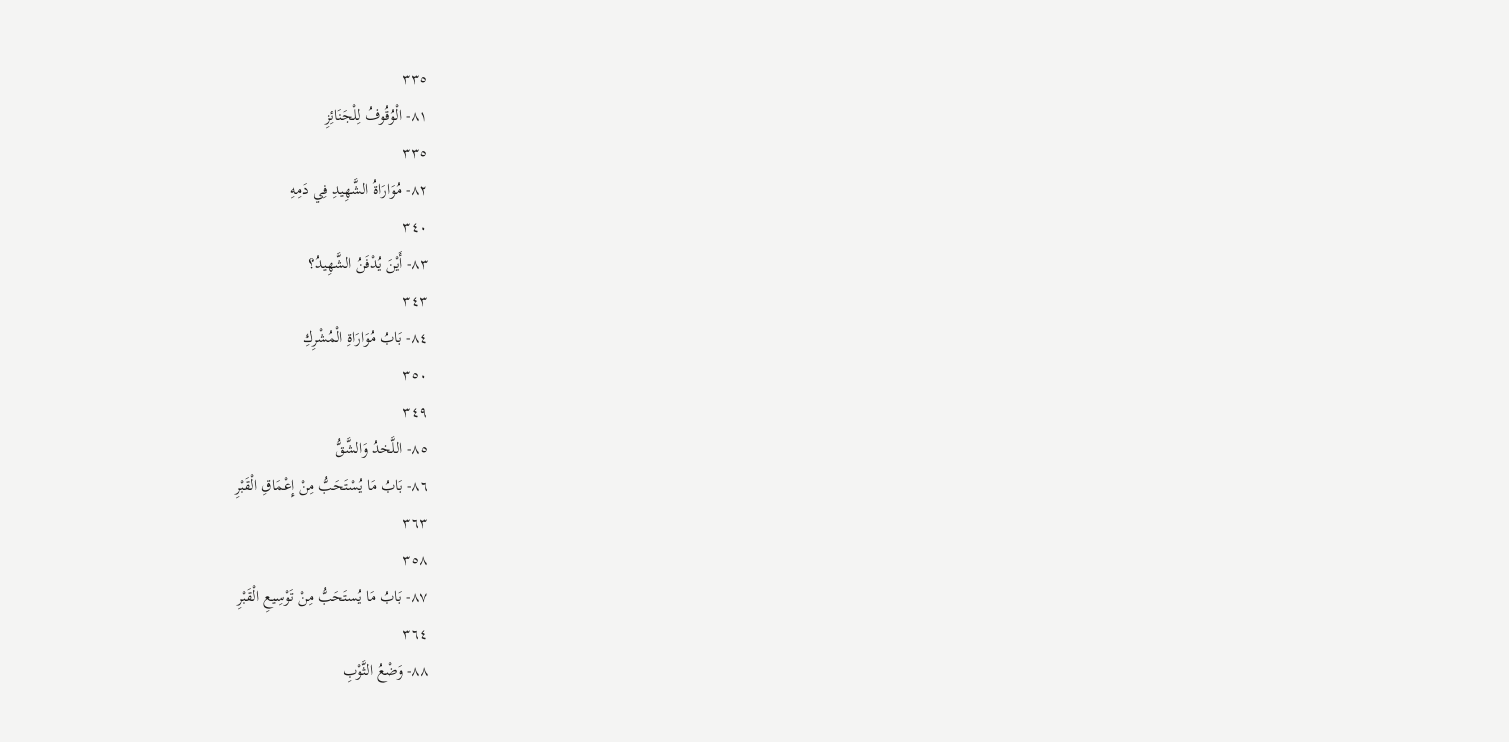٣٣٥
٨١- الْوُقُوفُ لِلْجَنَائِزِ
٣٣٥
٨٢- مُوَارَاةُ الشَّهِيدِ فِي دَمِهِ
٣٤٠
٨٣- أَيْنَ يُدْفَنُ الشَّهِیدُ؟
٣٤٣
٨٤- بَابُ مُوَارَاةِ الْمُشْرِكِ
٣٥٠
٣٤٩
٨٥- اللَّخدُ وَالشَّقُّ
٨٦- بَابُ مَا يُسْتَحَبُّ مِنْ إِعْمَاقِ الْقَبْرِ
٣٦٣
٣٥٨
٨٧- بَابُ مَا يُستَحَبُّ مِنْ تَوْسِيعِ الْقَبْرِ
٣٦٤
٨٨- وَضْعُ الثَّوْبِ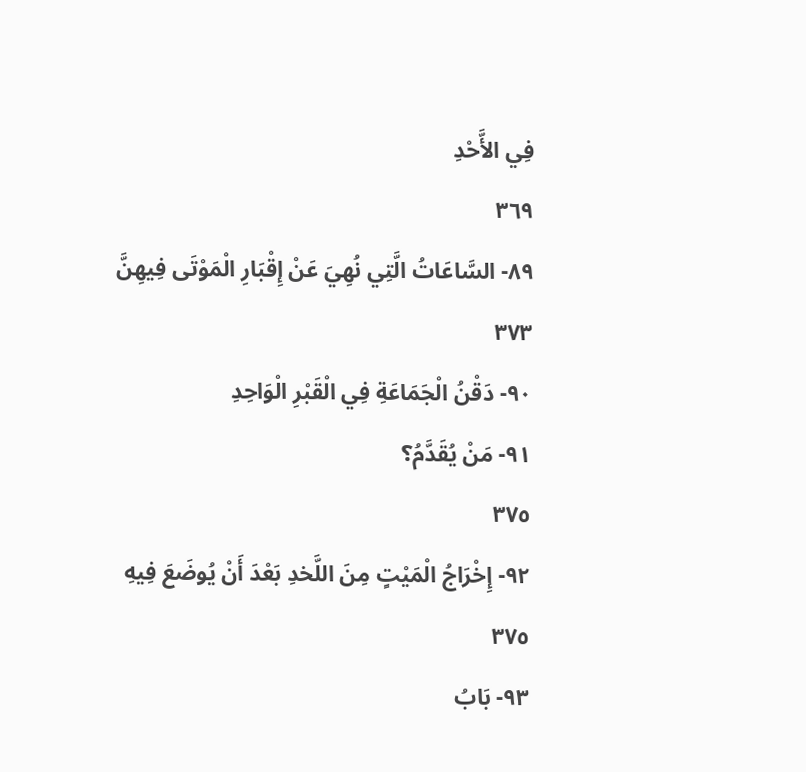فِي الأَّحْدِ
٣٦٩
٨٩- السَّاعَاتُ الَّتِي نُهِيَ عَنْ إِقْبَارِ الْمَوْتَى فِيهِنَّ
٣٧٣
٩٠- دَقْنُ الْجَمَاعَةِ فِي الْقَبْرِ الْوَاحِدِ
٩١- مَنْ يُقَدَّمُ؟
٣٧٥
٩٢- إِخْرَاجُ الْمَيْتٍ مِنَ اللَّخدِ بَعْدَ أَنْ يُوضَعَ فِيهِ
٣٧٥
٩٣- بَابُ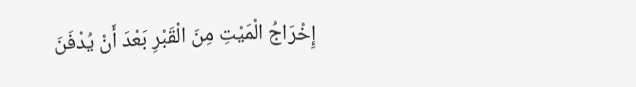إِخْرَاجُ الْمَيْتِ مِنَ الْقَبْرِ بَعْدَ أَنْ يُدْفَنَ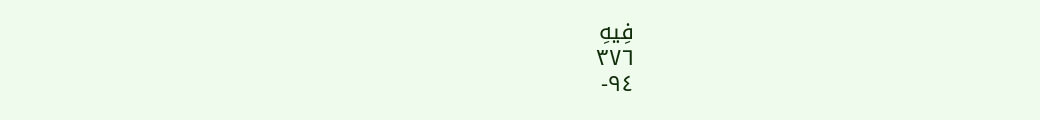فِيهِ
٣٧٦
٩٤-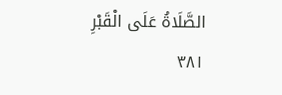الصَّلَاةُ عَلَى الْقَبْرِ
٣٨١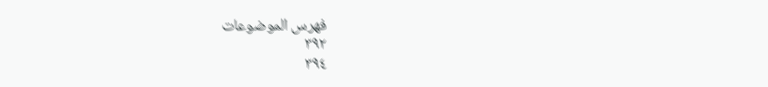فهرس الموضوعات
٣٩٢
٣٩٤